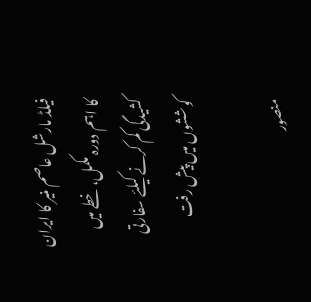فیلڈ مارشل عاصم منیر کا ایران کا اہم دورہ مکمل، خطے میں کشیدگی کم کرنے کیلئے سفارتی کوششوں میں پیش رفت

منصور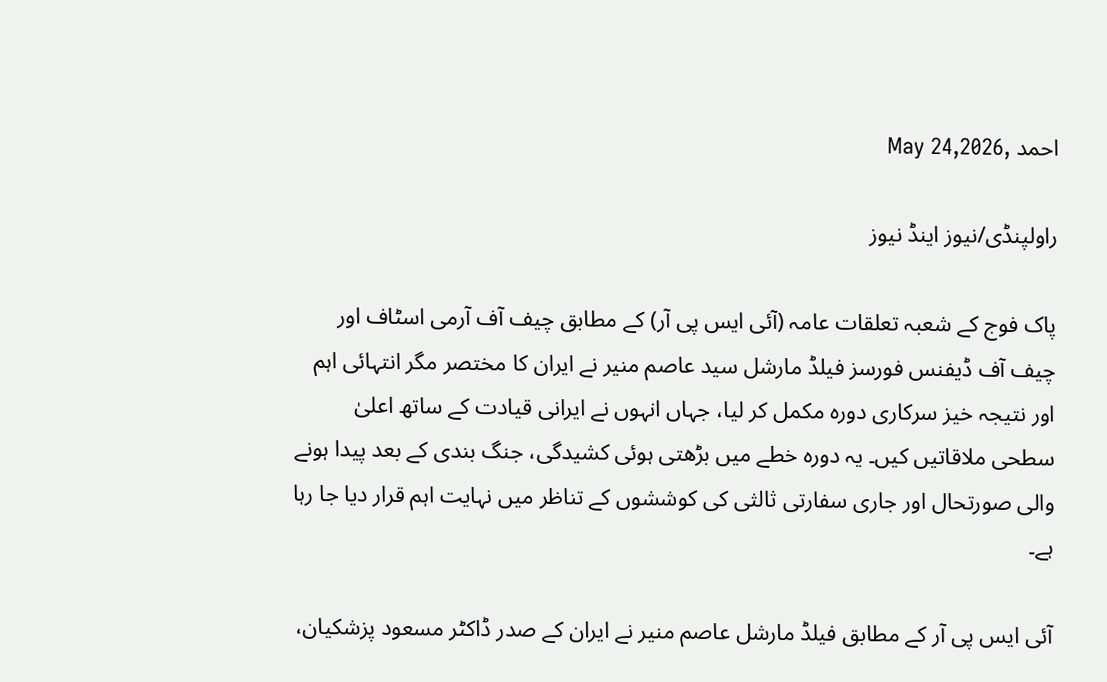احمد ,May 24,2026

راولپنڈی/نیوز اینڈ نیوز

پاک فوج کے شعبہ تعلقات عامہ (آئی ایس پی آر) کے مطابق چیف آف آرمی اسٹاف اور چیف آف ڈیفنس فورسز فیلڈ مارشل سید عاصم منیر نے ایران کا مختصر مگر انتہائی اہم اور نتیجہ خیز سرکاری دورہ مکمل کر لیا، جہاں انہوں نے ایرانی قیادت کے ساتھ اعلیٰ سطحی ملاقاتیں کیں۔ یہ دورہ خطے میں بڑھتی ہوئی کشیدگی، جنگ بندی کے بعد پیدا ہونے والی صورتحال اور جاری سفارتی ثالثی کی کوششوں کے تناظر میں نہایت اہم قرار دیا جا رہا ہے۔

آئی ایس پی آر کے مطابق فیلڈ مارشل عاصم منیر نے ایران کے صدر ڈاکٹر مسعود پزشکیان،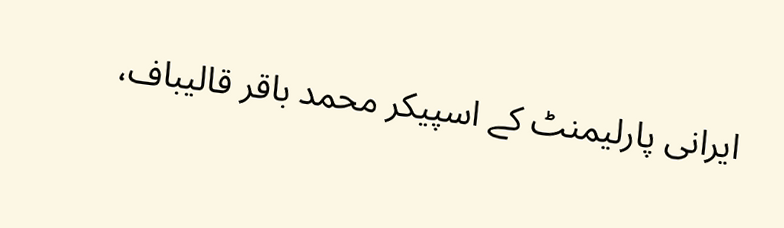ایرانی پارلیمنٹ کے اسپیکر محمد باقر قالیباف،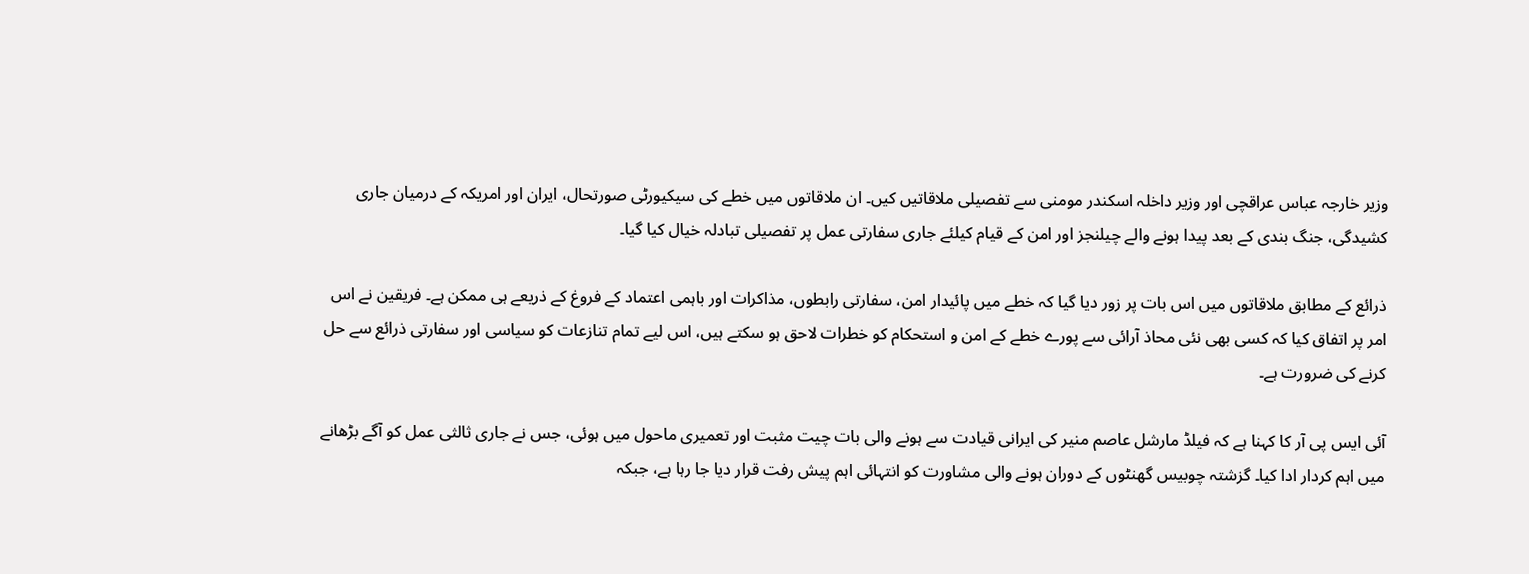وزیر خارجہ عباس عراقچی اور وزیر داخلہ اسکندر مومنی سے تفصیلی ملاقاتیں کیں۔ ان ملاقاتوں میں خطے کی سیکیورٹی صورتحال، ایران اور امریکہ کے درمیان جاری کشیدگی، جنگ بندی کے بعد پیدا ہونے والے چیلنجز اور امن کے قیام کیلئے جاری سفارتی عمل پر تفصیلی تبادلہ خیال کیا گیا۔

ذرائع کے مطابق ملاقاتوں میں اس بات پر زور دیا گیا کہ خطے میں پائیدار امن، سفارتی رابطوں، مذاکرات اور باہمی اعتماد کے فروغ کے ذریعے ہی ممکن ہے۔ فریقین نے اس امر پر اتفاق کیا کہ کسی بھی نئی محاذ آرائی سے پورے خطے کے امن و استحکام کو خطرات لاحق ہو سکتے ہیں، اس لیے تمام تنازعات کو سیاسی اور سفارتی ذرائع سے حل کرنے کی ضرورت ہے۔

آئی ایس پی آر کا کہنا ہے کہ فیلڈ مارشل عاصم منیر کی ایرانی قیادت سے ہونے والی بات چیت مثبت اور تعمیری ماحول میں ہوئی، جس نے جاری ثالثی عمل کو آگے بڑھانے میں اہم کردار ادا کیا۔ گزشتہ چوبیس گھنٹوں کے دوران ہونے والی مشاورت کو انتہائی اہم پیش رفت قرار دیا جا رہا ہے، جبکہ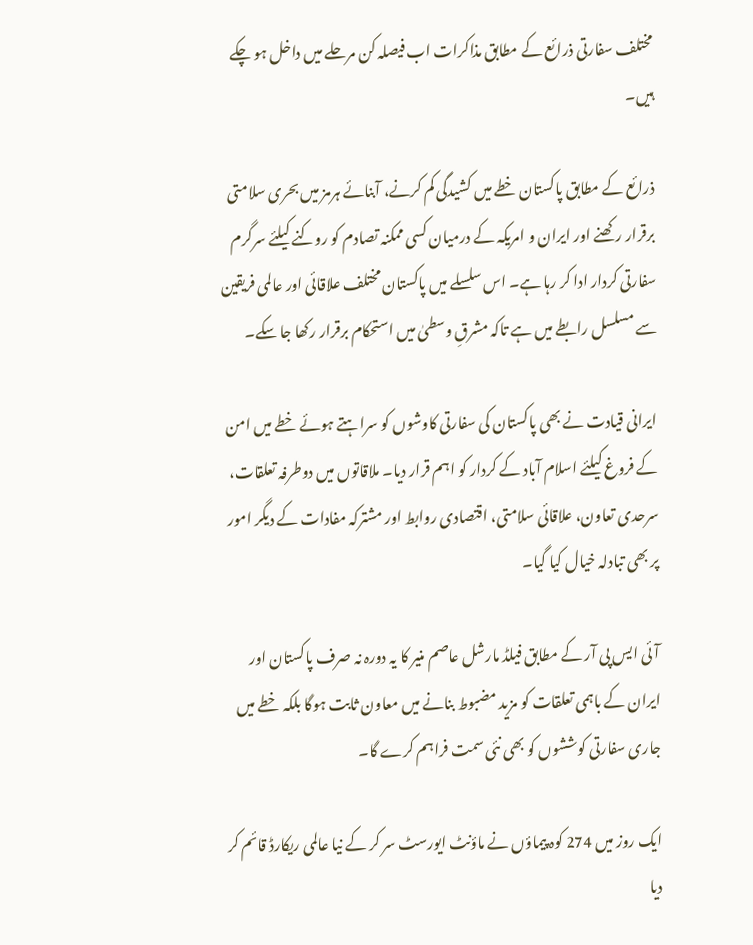مختلف سفارتی ذرائع کے مطابق مذاکرات اب فیصلہ کن مرحلے میں داخل ہو چکے ہیں۔

ذرائع کے مطابق پاکستان خطے میں کشیدگی کم کرنے، آبنائے ہرمز میں بحری سلامتی برقرار رکھنے اور ایران و امریکہ کے درمیان کسی ممکنہ تصادم کو روکنے کیلئے سرگرم سفارتی کردار ادا کر رہا ہے۔ اس سلسلے میں پاکستان مختلف علاقائی اور عالمی فریقین سے مسلسل رابطے میں ہے تاکہ مشرقِ وسطیٰ میں استحکام برقرار رکھا جا سکے۔

ایرانی قیادت نے بھی پاکستان کی سفارتی کاوشوں کو سراہتے ہوئے خطے میں امن کے فروغ کیلئے اسلام آباد کے کردار کو اہم قرار دیا۔ ملاقاتوں میں دوطرفہ تعلقات، سرحدی تعاون، علاقائی سلامتی، اقتصادی روابط اور مشترکہ مفادات کے دیگر امور پر بھی تبادلہ خیال کیا گیا۔

آئی ایس پی آر کے مطابق فیلڈ مارشل عاصم منیر کا یہ دورہ نہ صرف پاکستان اور ایران کے باہمی تعلقات کو مزید مضبوط بنانے میں معاون ثابت ہوگا بلکہ خطے میں جاری سفارتی کوششوں کو بھی نئی سمت فراہم کرے گا۔

ایک روز میں 274 کوہ پیماؤں نے ماؤنٹ ایورسٹ سر کر کے نیا عالمی ریکارڈ قائم کر دیا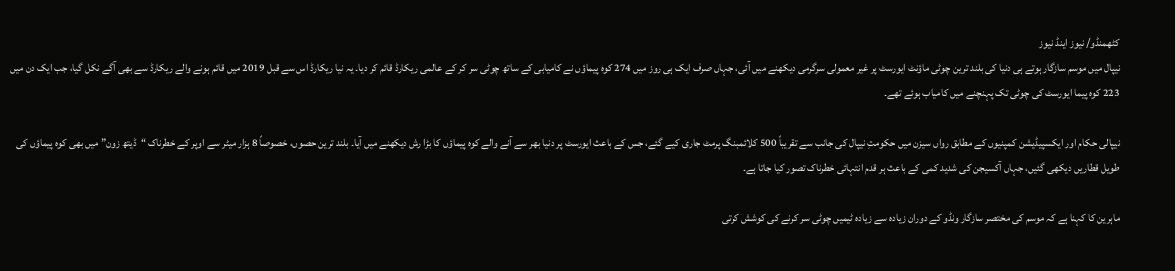کٹھمنڈو/ نیوز اینڈ نیوز
نیپال میں موسم سازگار ہوتے ہی دنیا کی بلند ترین چوٹی ماؤنٹ ایورسٹ پر غیر معمولی سرگرمی دیکھنے میں آئی، جہاں صرف ایک ہی روز میں 274 کوہ پیماؤں نے کامیابی کے ساتھ چوٹی سر کر کے عالمی ریکارڈ قائم کر دیا۔ یہ نیا ریکارڈ اس سے قبل 2019 میں قائم ہونے والے ریکارڈ سے بھی آگے نکل گیا، جب ایک دن میں 223 کوہ پیما ایورسٹ کی چوٹی تک پہنچنے میں کامیاب ہوئے تھے۔

نیپالی حکام اور ایکسپیڈیشن کمپنیوں کے مطابق رواں سیزن میں حکومتِ نیپال کی جانب سے تقریباً 500 کلائمبنگ پرمٹ جاری کیے گئے، جس کے باعث ایورسٹ پر دنیا بھر سے آنے والے کوہ پیماؤں کا بڑا رش دیکھنے میں آیا۔ بلند ترین حصوں، خصوصاً 8 ہزار میٹر سے اوپر کے خطرناک “ڈیتھ زون” میں بھی کوہ پیماؤں کی طویل قطاریں دیکھی گئیں، جہاں آکسیجن کی شدید کمی کے باعث ہر قدم انتہائی خطرناک تصور کیا جاتا ہے۔

ماہرین کا کہنا ہے کہ موسم کی مختصر سازگار ونڈو کے دوران زیادہ سے زیادہ ٹیمیں چوٹی سر کرنے کی کوشش کرتی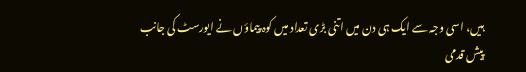ہیں، اسی وجہ سے ایک ہی دن میں اتنی بڑی تعداد میں کوہ پیماؤں نے ایورسٹ کی جانب پیش قدمی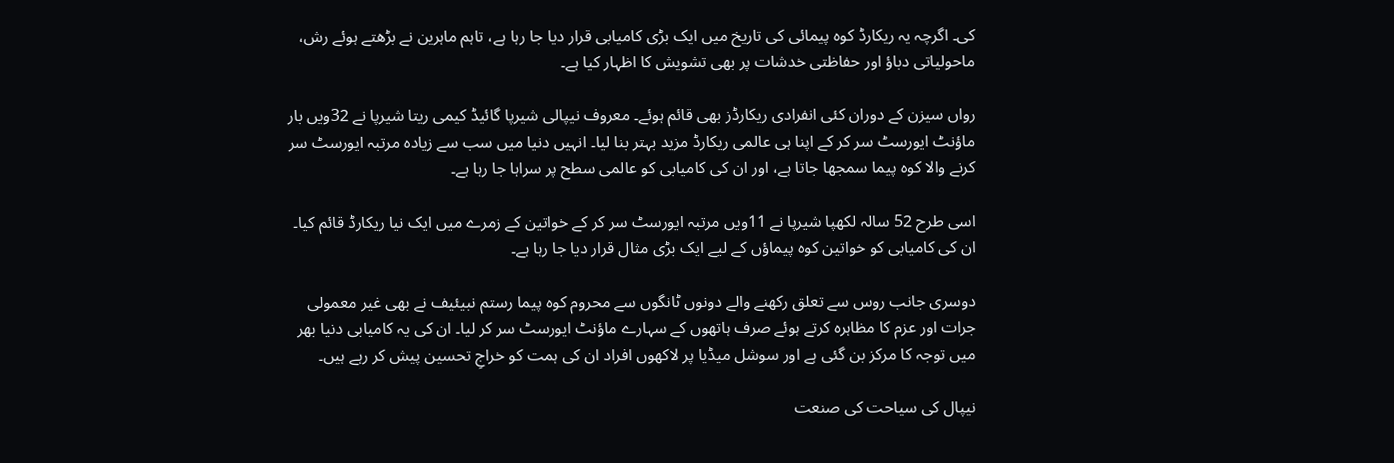کی۔ اگرچہ یہ ریکارڈ کوہ پیمائی کی تاریخ میں ایک بڑی کامیابی قرار دیا جا رہا ہے، تاہم ماہرین نے بڑھتے ہوئے رش، ماحولیاتی دباؤ اور حفاظتی خدشات پر بھی تشویش کا اظہار کیا ہے۔

رواں سیزن کے دوران کئی انفرادی ریکارڈز بھی قائم ہوئے۔ معروف نیپالی شیرپا گائیڈ کیمی ریتا شیرپا نے 32ویں بار ماؤنٹ ایورسٹ سر کر کے اپنا ہی عالمی ریکارڈ مزید بہتر بنا لیا۔ انہیں دنیا میں سب سے زیادہ مرتبہ ایورسٹ سر کرنے والا کوہ پیما سمجھا جاتا ہے، اور ان کی کامیابی کو عالمی سطح پر سراہا جا رہا ہے۔

اسی طرح 52 سالہ لکھپا شیرپا نے 11ویں مرتبہ ایورسٹ سر کر کے خواتین کے زمرے میں ایک نیا ریکارڈ قائم کیا۔ ان کی کامیابی کو خواتین کوہ پیماؤں کے لیے ایک بڑی مثال قرار دیا جا رہا ہے۔

دوسری جانب روس سے تعلق رکھنے والے دونوں ٹانگوں سے محروم کوہ پیما رستم نبیئیف نے بھی غیر معمولی جرات اور عزم کا مظاہرہ کرتے ہوئے صرف ہاتھوں کے سہارے ماؤنٹ ایورسٹ سر کر لیا۔ ان کی یہ کامیابی دنیا بھر میں توجہ کا مرکز بن گئی ہے اور سوشل میڈیا پر لاکھوں افراد ان کی ہمت کو خراجِ تحسین پیش کر رہے ہیں۔

نیپال کی سیاحت کی صنعت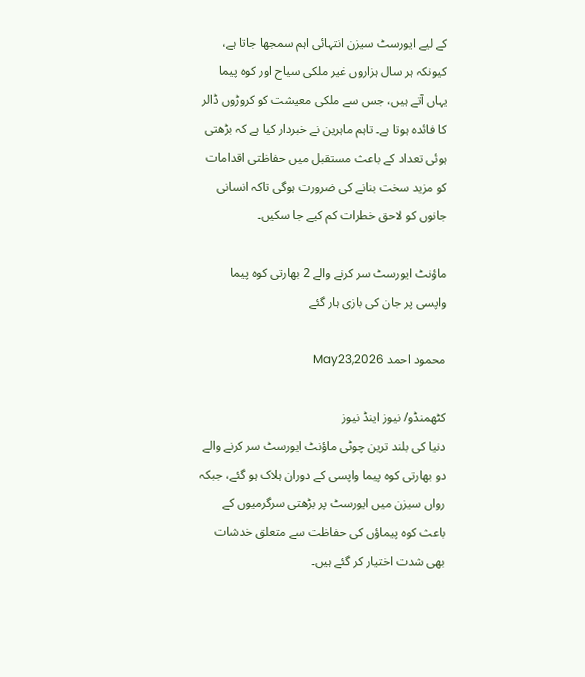کے لیے ایورسٹ سیزن انتہائی اہم سمجھا جاتا ہے، کیونکہ ہر سال ہزاروں غیر ملکی سیاح اور کوہ پیما یہاں آتے ہیں، جس سے ملکی معیشت کو کروڑوں ڈالر کا فائدہ ہوتا ہے۔ تاہم ماہرین نے خبردار کیا ہے کہ بڑھتی ہوئی تعداد کے باعث مستقبل میں حفاظتی اقدامات کو مزید سخت بنانے کی ضرورت ہوگی تاکہ انسانی جانوں کو لاحق خطرات کم کیے جا سکیں۔

ماؤنٹ ایورسٹ سر کرنے والے 2 بھارتی کوہ پیما واپسی پر جان کی بازی ہار گئے

محمود احمد May23,2026

کٹھمنڈو/ نیوز اینڈ نیوز
دنیا کی بلند ترین چوٹی ماؤنٹ ایورسٹ سر کرنے والے دو بھارتی کوہ پیما واپسی کے دوران ہلاک ہو گئے، جبکہ رواں سیزن میں ایورسٹ پر بڑھتی سرگرمیوں کے باعث کوہ پیماؤں کی حفاظت سے متعلق خدشات بھی شدت اختیار کر گئے ہیں۔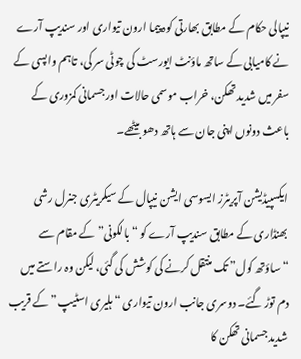نیپالی حکام کے مطابق بھارتی کوہ پیما ارون تیواری اور سندیپ آرے نے کامیابی کے ساتھ ماؤنٹ ایورسٹ کی چوٹی سر کی، تاہم واپسی کے سفر میں شدید تھکن، خراب موسمی حالات اور جسمانی کمزوری کے باعث دونوں اپنی جان سے ہاتھ دھو بیٹھے۔

ایکسپیڈیشن آپریٹرز ایسوسی ایشن نیپال کے سیکریٹری جنرل رشی بھنڈاری کے مطابق سندیپ آرے کو “بالکونی” کے مقام سے “ساؤتھ کول” تک منتقل کرنے کی کوشش کی گئی، لیکن وہ راستے میں دم توڑ گئے۔ دوسری جانب ارون تیواری “ہلیری اسٹیپ” کے قریب شدید جسمانی تھکن کا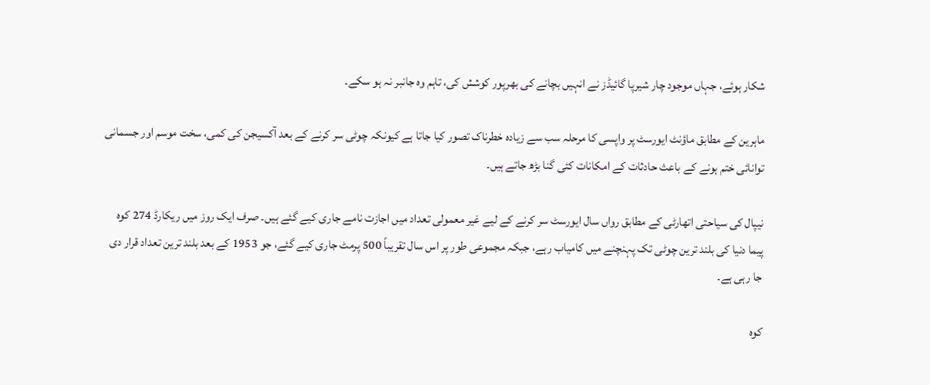شکار ہوئے، جہاں موجود چار شیرپا گائیڈز نے انہیں بچانے کی بھرپور کوشش کی، تاہم وہ جانبر نہ ہو سکے۔

ماہرین کے مطابق ماؤنٹ ایورسٹ پر واپسی کا مرحلہ سب سے زیادہ خطرناک تصور کیا جاتا ہے کیونکہ چوٹی سر کرنے کے بعد آکسیجن کی کمی، سخت موسم اور جسمانی توانائی ختم ہونے کے باعث حادثات کے امکانات کئی گنا بڑھ جاتے ہیں۔

نیپال کی سیاحتی اتھارٹی کے مطابق رواں سال ایورسٹ سر کرنے کے لیے غیر معمولی تعداد میں اجازت نامے جاری کیے گئے ہیں۔ صرف ایک روز میں ریکارڈ 274 کوہ پیما دنیا کی بلند ترین چوٹی تک پہنچنے میں کامیاب رہے، جبکہ مجموعی طور پر اس سال تقریباً 500 پرمٹ جاری کیے گئے، جو 1953 کے بعد بلند ترین تعداد قرار دی جا رہی ہے۔

کوہ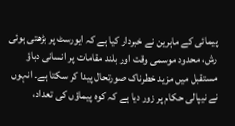پیمائی کے ماہرین نے خبردار کیا ہے کہ ایورسٹ پر بڑھتی ہوئی رش، محدود موسمی وقت اور بلند مقامات پر انسانی دباؤ مستقبل میں مزید خطرناک صورتحال پیدا کر سکتا ہے۔ انہوں نے نیپالی حکام پر زور دیا ہے کہ کوہ پیماؤں کی تعداد،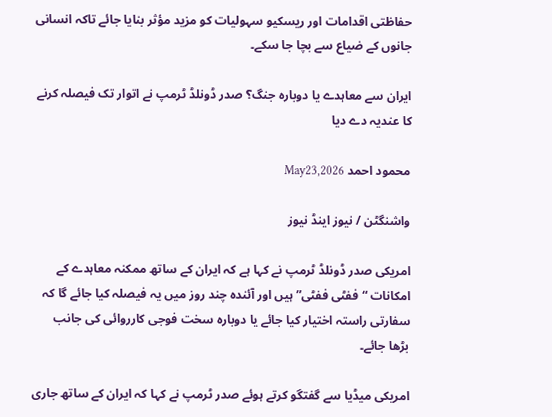حفاظتی اقدامات اور ریسکیو سہولیات کو مزید مؤثر بنایا جائے تاکہ انسانی جانوں کے ضیاع سے بچا جا سکے۔

ایران سے معاہدے یا دوبارہ جنگ؟ صدر ڈونلڈ ٹرمپ نے اتوار تک فیصلہ کرنے کا عندیہ دے دیا

محمود احمد May23,2026

واشنگٹن / نیوز اینڈ نیوز

امریکی صدر ڈونلڈ ٹرمپ نے کہا ہے کہ ایران کے ساتھ ممکنہ معاہدے کے امکانات “ففٹی ففٹی” ہیں اور آئندہ چند روز میں یہ فیصلہ کیا جائے گا کہ سفارتی راستہ اختیار کیا جائے یا دوبارہ سخت فوجی کارروائی کی جانب بڑھا جائے۔

امریکی میڈیا سے گفتگو کرتے ہوئے صدر ٹرمپ نے کہا کہ ایران کے ساتھ جاری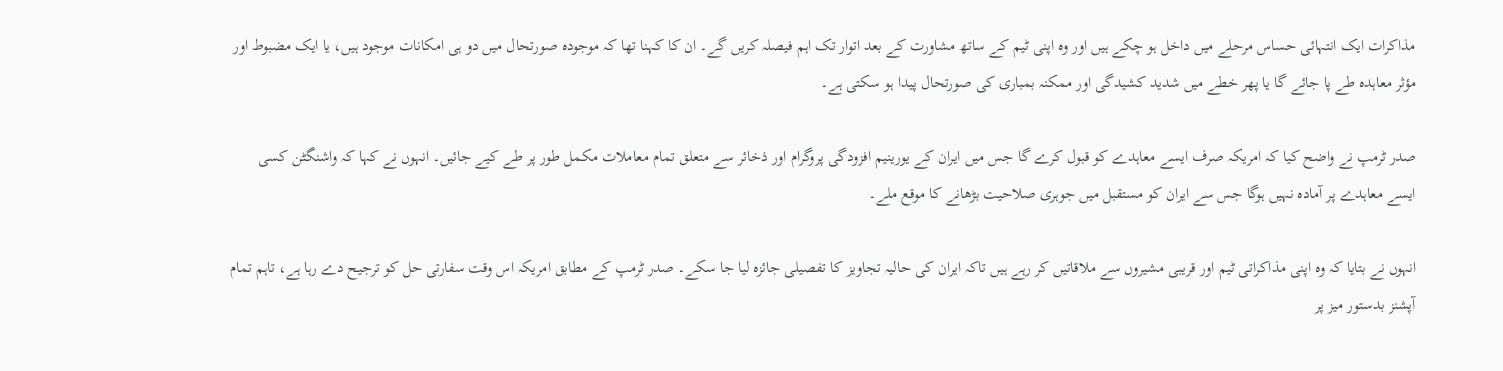مذاکرات ایک انتہائی حساس مرحلے میں داخل ہو چکے ہیں اور وہ اپنی ٹیم کے ساتھ مشاورت کے بعد اتوار تک اہم فیصلہ کریں گے۔ ان کا کہنا تھا کہ موجودہ صورتحال میں دو ہی امکانات موجود ہیں، یا ایک مضبوط اور مؤثر معاہدہ طے پا جائے گا یا پھر خطے میں شدید کشیدگی اور ممکنہ بمباری کی صورتحال پیدا ہو سکتی ہے۔

صدر ٹرمپ نے واضح کیا کہ امریکہ صرف ایسے معاہدے کو قبول کرے گا جس میں ایران کے یورینیم افزودگی پروگرام اور ذخائر سے متعلق تمام معاملات مکمل طور پر طے کیے جائیں۔ انہوں نے کہا کہ واشنگٹن کسی ایسے معاہدے پر آمادہ نہیں ہوگا جس سے ایران کو مستقبل میں جوہری صلاحیت بڑھانے کا موقع ملے۔

انہوں نے بتایا کہ وہ اپنی مذاکراتی ٹیم اور قریبی مشیروں سے ملاقاتیں کر رہے ہیں تاکہ ایران کی حالیہ تجاویز کا تفصیلی جائزہ لیا جا سکے۔ صدر ٹرمپ کے مطابق امریکہ اس وقت سفارتی حل کو ترجیح دے رہا ہے، تاہم تمام آپشنز بدستور میز پر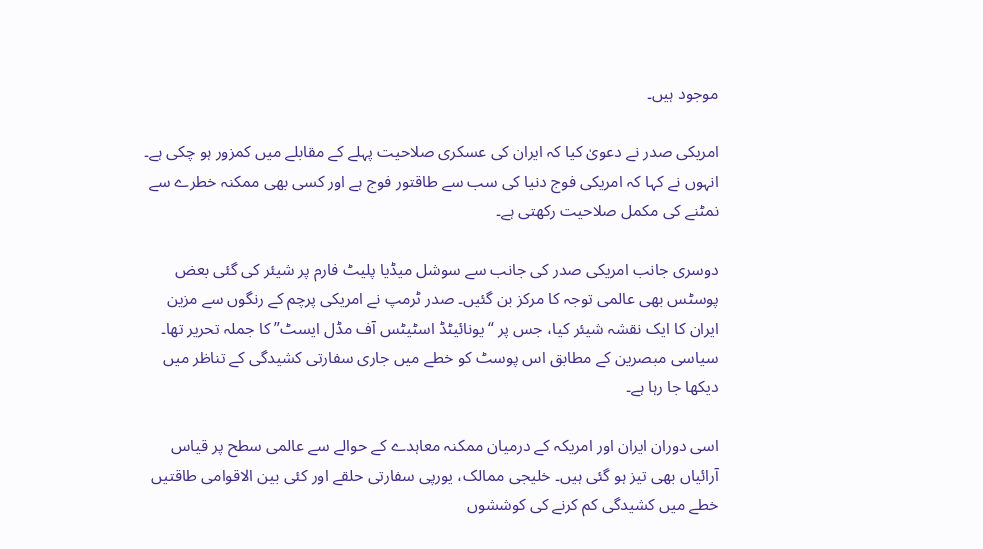موجود ہیں۔

امریکی صدر نے دعویٰ کیا کہ ایران کی عسکری صلاحیت پہلے کے مقابلے میں کمزور ہو چکی ہے۔ انہوں نے کہا کہ امریکی فوج دنیا کی سب سے طاقتور فوج ہے اور کسی بھی ممکنہ خطرے سے نمٹنے کی مکمل صلاحیت رکھتی ہے۔

دوسری جانب امریکی صدر کی جانب سے سوشل میڈیا پلیٹ فارم پر شیئر کی گئی بعض پوسٹس بھی عالمی توجہ کا مرکز بن گئیں۔ صدر ٹرمپ نے امریکی پرچم کے رنگوں سے مزین ایران کا ایک نقشہ شیئر کیا، جس پر “یونائیٹڈ اسٹیٹس آف مڈل ایسٹ” کا جملہ تحریر تھا۔ سیاسی مبصرین کے مطابق اس پوسٹ کو خطے میں جاری سفارتی کشیدگی کے تناظر میں دیکھا جا رہا ہے۔

اسی دوران ایران اور امریکہ کے درمیان ممکنہ معاہدے کے حوالے سے عالمی سطح پر قیاس آرائیاں بھی تیز ہو گئی ہیں۔ خلیجی ممالک، یورپی سفارتی حلقے اور کئی بین الاقوامی طاقتیں خطے میں کشیدگی کم کرنے کی کوششوں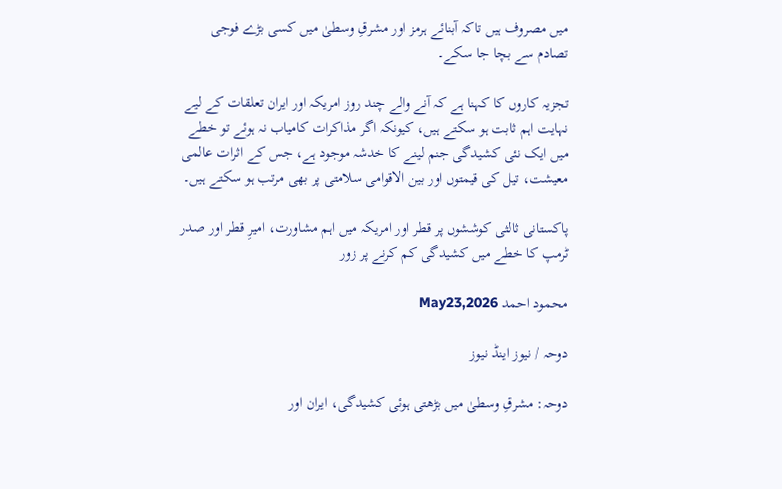میں مصروف ہیں تاکہ آبنائے ہرمز اور مشرقِ وسطیٰ میں کسی بڑے فوجی تصادم سے بچا جا سکے۔

تجزیہ کاروں کا کہنا ہے کہ آنے والے چند روز امریکہ اور ایران تعلقات کے لیے نہایت اہم ثابت ہو سکتے ہیں، کیونکہ اگر مذاکرات کامیاب نہ ہوئے تو خطے میں ایک نئی کشیدگی جنم لینے کا خدشہ موجود ہے، جس کے اثرات عالمی معیشت، تیل کی قیمتوں اور بین الاقوامی سلامتی پر بھی مرتب ہو سکتے ہیں۔

پاکستانی ثالثی کوششوں پر قطر اور امریکہ میں اہم مشاورت، امیرِ قطر اور صدر ٹرمپ کا خطے میں کشیدگی کم کرنے پر زور

محمود احمد May23,2026

دوحہ / نیوز اینڈ نیوز

دوحہ: مشرقِ وسطیٰ میں بڑھتی ہوئی کشیدگی، ایران اور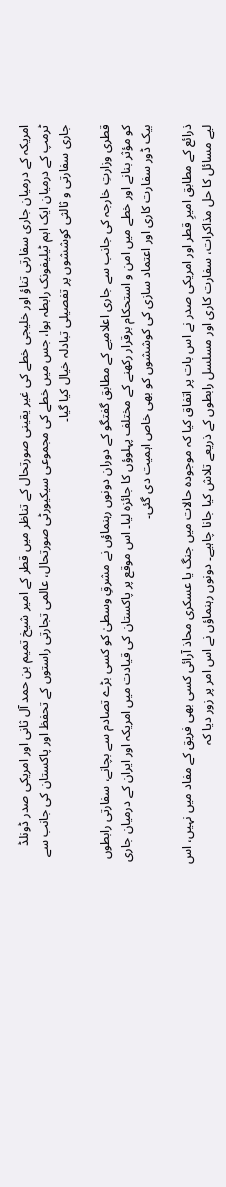امریکہ کے درمیان جاری سفارتی تناؤ اور خلیجی خطے کی غیر یقینی صورتحال کے تناظر میں قطر کے امیر شیخ تمیم بن حمد آل ثانی اور امریکی صدر ڈونلڈ ٹرمپ کے درمیان ایک اہم ٹیلیفونک رابطہ ہوا، جس میں خطے کی مجموعی سیکیورٹی صورتحال، عالمی تجارتی راستوں کے تحفظ اور پاکستان کی جانب سے جاری سفارتی و ثالثی کوششوں پر تفصیلی تبادلہ خیال کیا گیا۔

قطری وزارتِ خارجہ کی جانب سے جاری اعلامیے کے مطابق گفتگو کے دوران دونوں رہنماؤں نے مشرقِ وسطیٰ کو کسی بڑے تصادم سے بچانے، سفارتی رابطوں کو مؤثر بنانے اور خطے میں امن و استحکام برقرار رکھنے کے مختلف پہلوؤں کا جائزہ لیا۔ اس موقع پر پاکستان کی قیادت میں امریکہ اور ایران کے درمیان جاری بیک ڈور سفارت کاری اور اعتماد سازی کی کوششوں کو بھی خاص اہمیت دی گئی۔

ذرائع کے مطابق امیرِ قطر اور امریکی صدر نے اس بات پر اتفاق کیا کہ موجودہ حالات میں جنگ یا عسکری محاذ آرائی کسی بھی فریق کے مفاد میں نہیں، اس لیے مسائل کا حل مذاکرات، سفارت کاری اور مسلسل رابطوں کے ذریعے تلاش کیا جانا چاہیے۔ دونوں رہنماؤں نے اس امر پر زور دیا کہ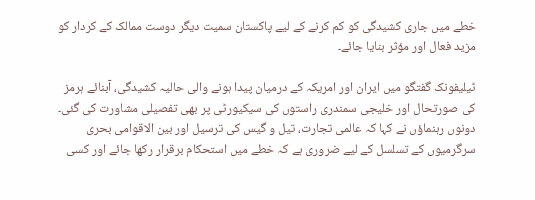خطے میں جاری کشیدگی کو کم کرنے کے لیے پاکستان سمیت دیگر دوست ممالک کے کردار کو مزید فعال اور مؤثر بنایا جائے۔

ٹیلیفونک گفتگو میں ایران اور امریکہ کے درمیان پیدا ہونے والی حالیہ کشیدگی، آبنائے ہرمز کی صورتحال اور خلیجی سمندری راستوں کی سیکیورٹی پر بھی تفصیلی مشاورت کی گئی۔ دونوں رہنماؤں نے کہا کہ عالمی تجارت، تیل و گیس کی ترسیل اور بین الاقوامی بحری سرگرمیوں کے تسلسل کے لیے ضروری ہے کہ خطے میں استحکام برقرار رکھا جائے اور کسی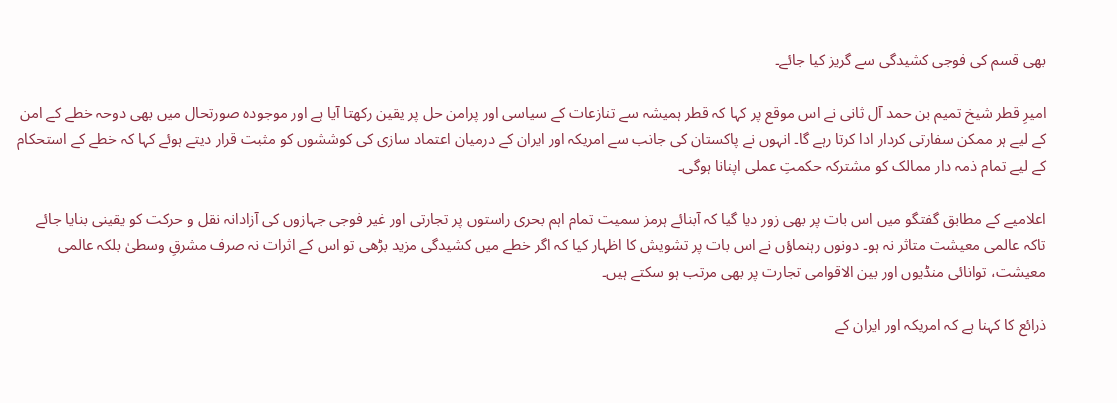بھی قسم کی فوجی کشیدگی سے گریز کیا جائے۔

امیرِ قطر شیخ تمیم بن حمد آل ثانی نے اس موقع پر کہا کہ قطر ہمیشہ سے تنازعات کے سیاسی اور پرامن حل پر یقین رکھتا آیا ہے اور موجودہ صورتحال میں بھی دوحہ خطے کے امن کے لیے ہر ممکن سفارتی کردار ادا کرتا رہے گا۔ انہوں نے پاکستان کی جانب سے امریکہ اور ایران کے درمیان اعتماد سازی کی کوششوں کو مثبت قرار دیتے ہوئے کہا کہ خطے کے استحکام کے لیے تمام ذمہ دار ممالک کو مشترکہ حکمتِ عملی اپنانا ہوگی۔

اعلامیے کے مطابق گفتگو میں اس بات پر بھی زور دیا گیا کہ آبنائے ہرمز سمیت تمام اہم بحری راستوں پر تجارتی اور غیر فوجی جہازوں کی آزادانہ نقل و حرکت کو یقینی بنایا جائے تاکہ عالمی معیشت متاثر نہ ہو۔ دونوں رہنماؤں نے اس بات پر تشویش کا اظہار کیا کہ اگر خطے میں کشیدگی مزید بڑھی تو اس کے اثرات نہ صرف مشرقِ وسطیٰ بلکہ عالمی معیشت، توانائی منڈیوں اور بین الاقوامی تجارت پر بھی مرتب ہو سکتے ہیں۔

ذرائع کا کہنا ہے کہ امریکہ اور ایران کے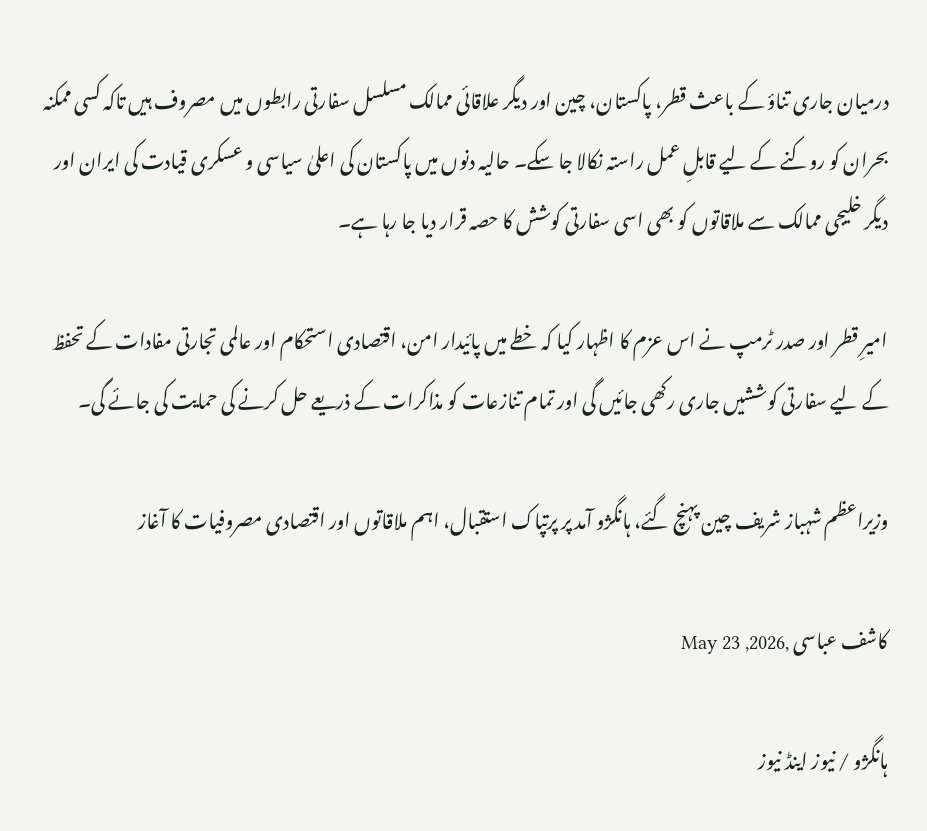درمیان جاری تناؤ کے باعث قطر، پاکستان، چین اور دیگر علاقائی ممالک مسلسل سفارتی رابطوں میں مصروف ہیں تاکہ کسی ممکنہ بحران کو روکنے کے لیے قابلِ عمل راستہ نکالا جا سکے۔ حالیہ دنوں میں پاکستان کی اعلیٰ سیاسی و عسکری قیادت کی ایران اور دیگر خلیجی ممالک سے ملاقاتوں کو بھی اسی سفارتی کوشش کا حصہ قرار دیا جا رہا ہے۔

امیرِ قطر اور صدر ٹرمپ نے اس عزم کا اظہار کیا کہ خطے میں پائیدار امن، اقتصادی استحکام اور عالمی تجارتی مفادات کے تحفظ کے لیے سفارتی کوششیں جاری رکھی جائیں گی اور تمام تنازعات کو مذاکرات کے ذریعے حل کرنے کی حمایت کی جائے گی۔

وزیراعظم شہباز شریف چین پہنچ گئے، ہانگژو آمد پر پرتپاک استقبال، اہم ملاقاتوں اور اقتصادی مصروفیات کا آغاز

کاشف عباسی ,May 23 ,2026

ہانگژو / نیوز اینڈ نیوز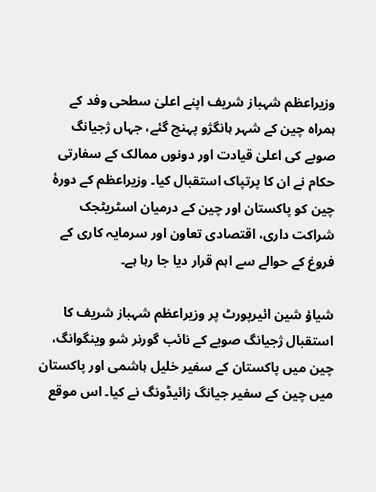وزیراعظم شہباز شریف اپنے اعلیٰ سطحی وفد کے ہمراہ چین کے شہر ہانگژو پہنچ گئے، جہاں ژجیانگ صوبے کی اعلیٰ قیادت اور دونوں ممالک کے سفارتی حکام نے ان کا پرتپاک استقبال کیا۔ وزیراعظم کے دورۂ چین کو پاکستان اور چین کے درمیان اسٹریٹجک شراکت داری، اقتصادی تعاون اور سرمایہ کاری کے فروغ کے حوالے سے اہم قرار دیا جا رہا ہے۔

شیاؤ شین ائیرپورٹ پر وزیراعظم شہباز شریف کا استقبال ژجیانگ صوبے کے نائب گورنر شو وینگوانگ، چین میں پاکستان کے سفیر خلیل ہاشمی اور پاکستان میں چین کے سفیر جیانگ زائیڈونگ نے کیا۔ اس موقع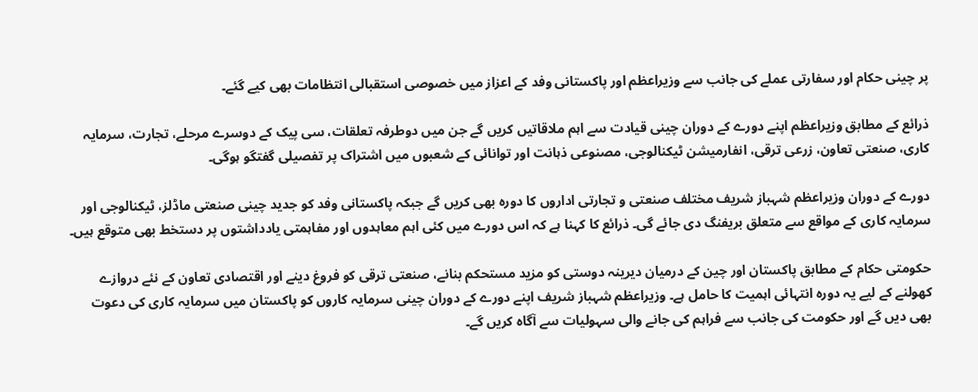پر چینی حکام اور سفارتی عملے کی جانب سے وزیراعظم اور پاکستانی وفد کے اعزاز میں خصوصی استقبالی انتظامات بھی کیے گئے۔

ذرائع کے مطابق وزیراعظم اپنے دورے کے دوران چینی قیادت سے اہم ملاقاتیں کریں گے جن میں دوطرفہ تعلقات، سی پیک کے دوسرے مرحلے، تجارت، سرمایہ کاری، صنعتی تعاون، زرعی ترقی، انفارمیشن ٹیکنالوجی، مصنوعی ذہانت اور توانائی کے شعبوں میں اشتراک پر تفصیلی گفتگو ہوگی۔

دورے کے دوران وزیراعظم شہباز شریف مختلف صنعتی و تجارتی اداروں کا دورہ بھی کریں گے جبکہ پاکستانی وفد کو جدید چینی صنعتی ماڈلز، ٹیکنالوجی اور سرمایہ کاری کے مواقع سے متعلق بریفنگ دی جائے گی۔ ذرائع کا کہنا ہے کہ اس دورے میں کئی اہم معاہدوں اور مفاہمتی یادداشتوں پر دستخط بھی متوقع ہیں۔

حکومتی حکام کے مطابق پاکستان اور چین کے درمیان دیرینہ دوستی کو مزید مستحکم بنانے، صنعتی ترقی کو فروغ دینے اور اقتصادی تعاون کے نئے دروازے کھولنے کے لیے یہ دورہ انتہائی اہمیت کا حامل ہے۔ وزیراعظم شہباز شریف اپنے دورے کے دوران چینی سرمایہ کاروں کو پاکستان میں سرمایہ کاری کی دعوت بھی دیں گے اور حکومت کی جانب سے فراہم کی جانے والی سہولیات سے آگاہ کریں گے۔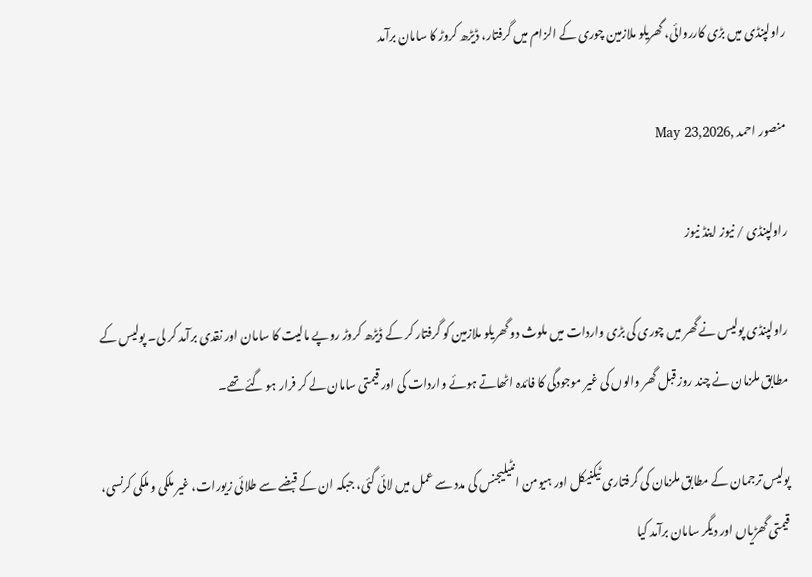راولپنڈی میں بڑی کارروائی، گھریلو ملازمین چوری کے الزام میں گرفتار، ڈیڑھ کروڑ کا سامان برآمد

منصور احمد ,May 23,2026

راولپنڈی / نیوز اینڈ نیوز

راولپنڈی پولیس نے گھر میں چوری کی بڑی واردات میں ملوث دو گھریلو ملازمین کو گرفتار کر کے ڈیڑھ کروڑ روپے مالیت کا سامان اور نقدی برآمد کر لی۔ پولیس کے مطابق ملزمان نے چند روز قبل گھر والوں کی غیر موجودگی کا فائدہ اٹھاتے ہوئے واردات کی اور قیمتی سامان لے کر فرار ہو گئے تھے۔

پولیس ترجمان کے مطابق ملزمان کی گرفتاری ٹیکنیکل اور ہیومن انٹیلیجنس کی مدد سے عمل میں لائی گئی، جبکہ ان کے قبضے سے طلائی زیورات، غیر ملکی و ملکی کرنسی، قیمتی گھڑیاں اور دیگر سامان برآمد کیا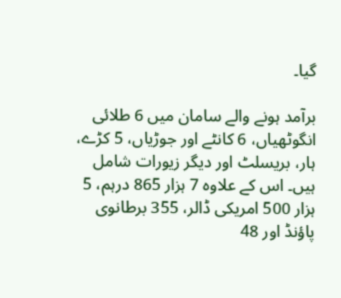گیا۔

برآمد ہونے والے سامان میں 6 طلائی انگوٹھیاں، 6 کانٹے اور جوڑیاں، 5 کڑے، ہار، بریسلٹ اور دیگر زیورات شامل ہیں۔ اس کے علاوہ 7 ہزار 865 درہم، 5 ہزار 500 امریکی ڈالر، 355 برطانوی پاؤنڈ اور 48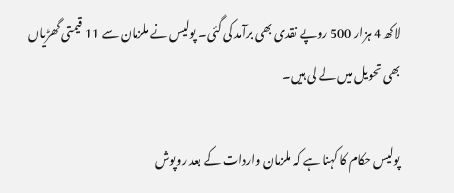لاکھ 4 ہزار 500 روپے نقدی بھی برآمد کی گئی۔ پولیس نے ملزمان سے 11 قیمتی گھڑیاں بھی تحویل میں لے لی ہیں۔

پولیس حکام کا کہنا ہے کہ ملزمان واردات کے بعد روپوش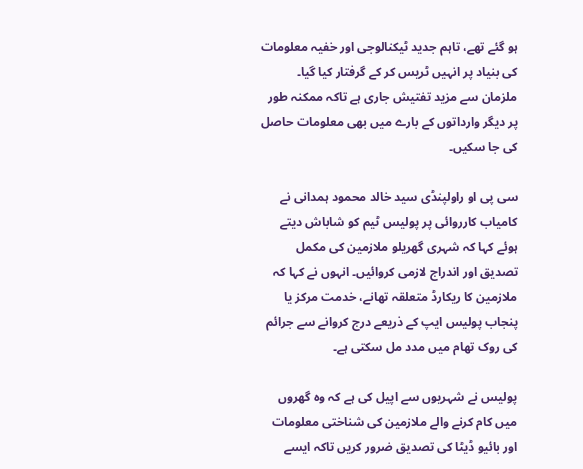ہو گئے تھے، تاہم جدید ٹیکنالوجی اور خفیہ معلومات کی بنیاد پر انہیں ٹریس کر کے گرفتار کیا گیا۔ ملزمان سے مزید تفتیش جاری ہے تاکہ ممکنہ طور پر دیگر وارداتوں کے بارے میں بھی معلومات حاصل کی جا سکیں۔

سی پی او راولپنڈی سید خالد محمود ہمدانی نے کامیاب کارروائی پر پولیس ٹیم کو شاباش دیتے ہوئے کہا کہ شہری گھریلو ملازمین کی مکمل تصدیق اور اندراج لازمی کروائیں۔ انہوں نے کہا کہ ملازمین کا ریکارڈ متعلقہ تھانے، خدمت مرکز یا پنجاب پولیس ایپ کے ذریعے درج کروانے سے جرائم کی روک تھام میں مدد مل سکتی ہے۔

پولیس نے شہریوں سے اپیل کی ہے کہ وہ گھروں میں کام کرنے والے ملازمین کی شناختی معلومات اور بائیو ڈیٹا کی تصدیق ضرور کریں تاکہ ایسے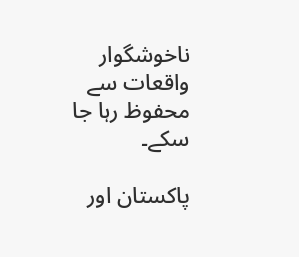ناخوشگوار واقعات سے محفوظ رہا جا سکے۔

پاکستان اور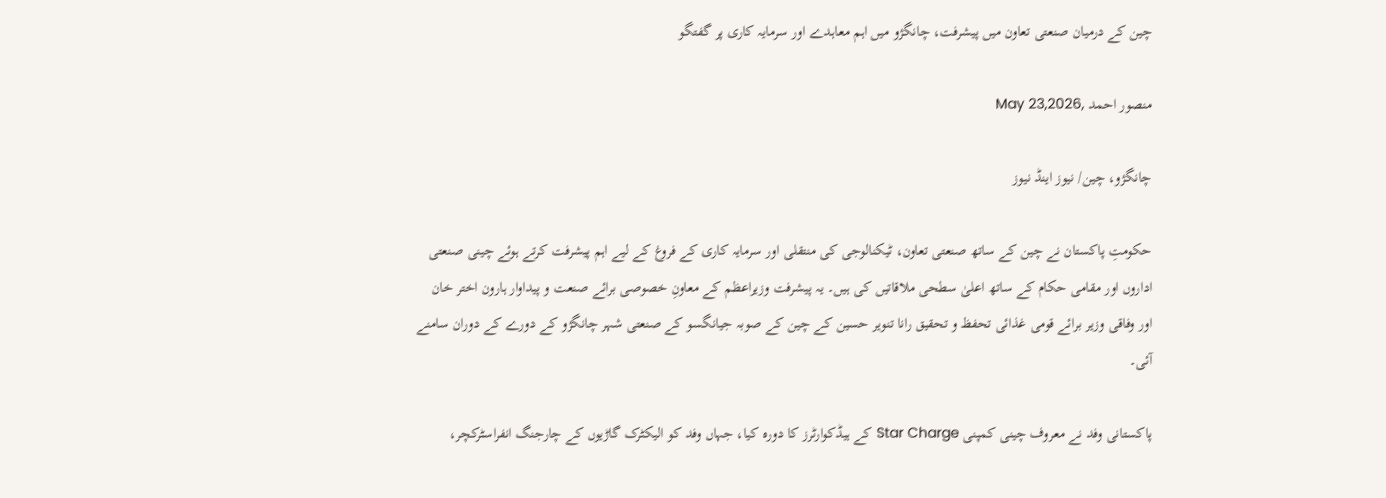چین کے درمیان صنعتی تعاون میں پیشرفت، چانگژو میں اہم معاہدے اور سرمایہ کاری پر گفتگو

منصور احمد ,May 23,2026

چانگژو، چین/ نیوز اینڈ نیوز

حکومتِ پاکستان نے چین کے ساتھ صنعتی تعاون، ٹیکنالوجی کی منتقلی اور سرمایہ کاری کے فروغ کے لیے اہم پیشرفت کرتے ہوئے چینی صنعتی اداروں اور مقامی حکام کے ساتھ اعلیٰ سطحی ملاقاتیں کی ہیں۔ یہ پیشرفت وزیراعظم کے معاونِ خصوصی برائے صنعت و پیداوار ہارون اختر خان اور وفاقی وزیر برائے قومی غذائی تحفظ و تحقیق رانا تنویر حسین کے چین کے صوبہ جیانگسو کے صنعتی شہر چانگژو کے دورے کے دوران سامنے آئی۔

پاکستانی وفد نے معروف چینی کمپنی Star Charge کے ہیڈکوارٹرز کا دورہ کیا، جہاں وفد کو الیکٹرک گاڑیوں کے چارجنگ انفراسٹرکچر،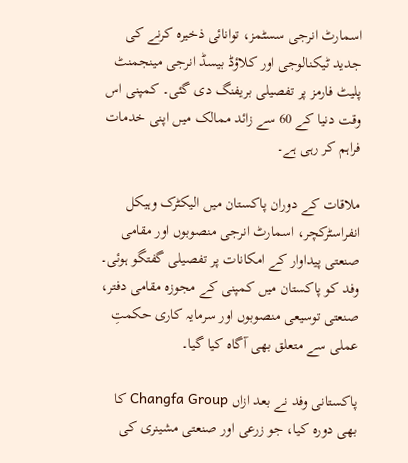اسمارٹ انرجی سسٹمز، توانائی ذخیرہ کرنے کی جدید ٹیکنالوجی اور کلاؤڈ بیسڈ انرجی مینجمنٹ پلیٹ فارمز پر تفصیلی بریفنگ دی گئی۔ کمپنی اس وقت دنیا کے 60 سے زائد ممالک میں اپنی خدمات فراہم کر رہی ہے۔

ملاقات کے دوران پاکستان میں الیکٹرک وہیکل انفراسٹرکچر، اسمارٹ انرجی منصوبوں اور مقامی صنعتی پیداوار کے امکانات پر تفصیلی گفتگو ہوئی۔ وفد کو پاکستان میں کمپنی کے مجوزہ مقامی دفتر، صنعتی توسیعی منصوبوں اور سرمایہ کاری حکمتِ عملی سے متعلق بھی آگاہ کیا گیا۔

پاکستانی وفد نے بعد ازاں Changfa Group کا بھی دورہ کیا، جو زرعی اور صنعتی مشینری کی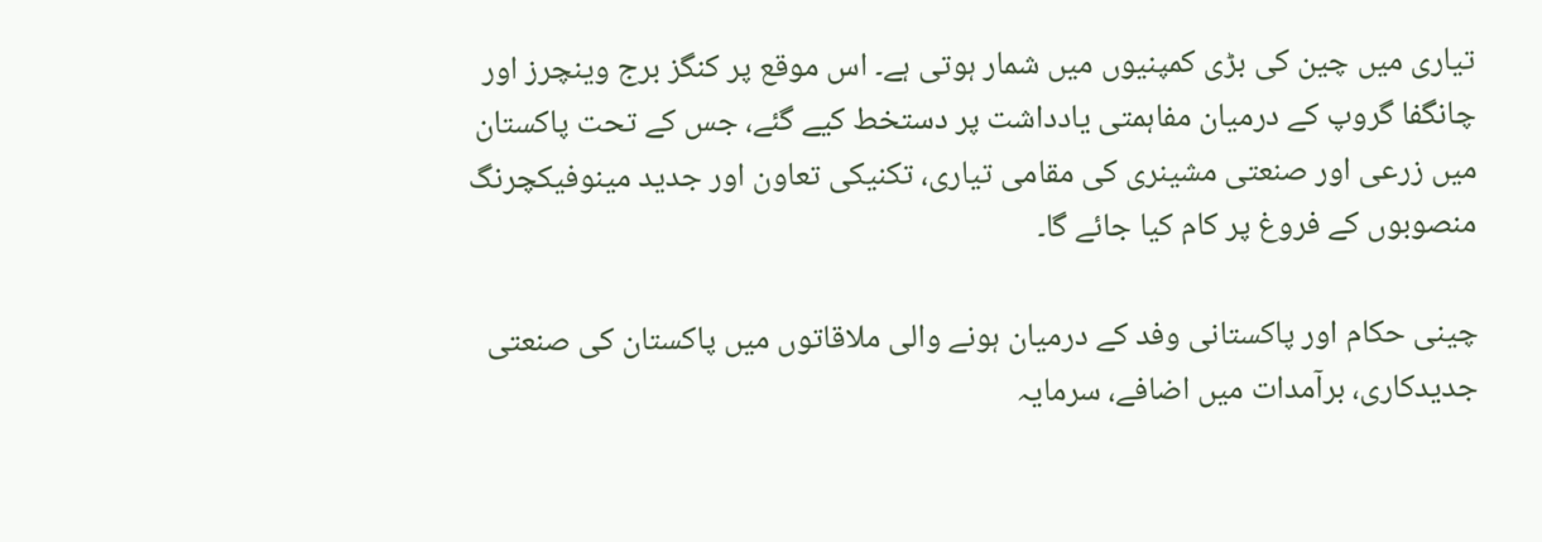تیاری میں چین کی بڑی کمپنیوں میں شمار ہوتی ہے۔ اس موقع پر کنگز برج وینچرز اور چانگفا گروپ کے درمیان مفاہمتی یادداشت پر دستخط کیے گئے، جس کے تحت پاکستان میں زرعی اور صنعتی مشینری کی مقامی تیاری، تکنیکی تعاون اور جدید مینوفیکچرنگ منصوبوں کے فروغ پر کام کیا جائے گا۔

چینی حکام اور پاکستانی وفد کے درمیان ہونے والی ملاقاتوں میں پاکستان کی صنعتی جدیدکاری، برآمدات میں اضافے، سرمایہ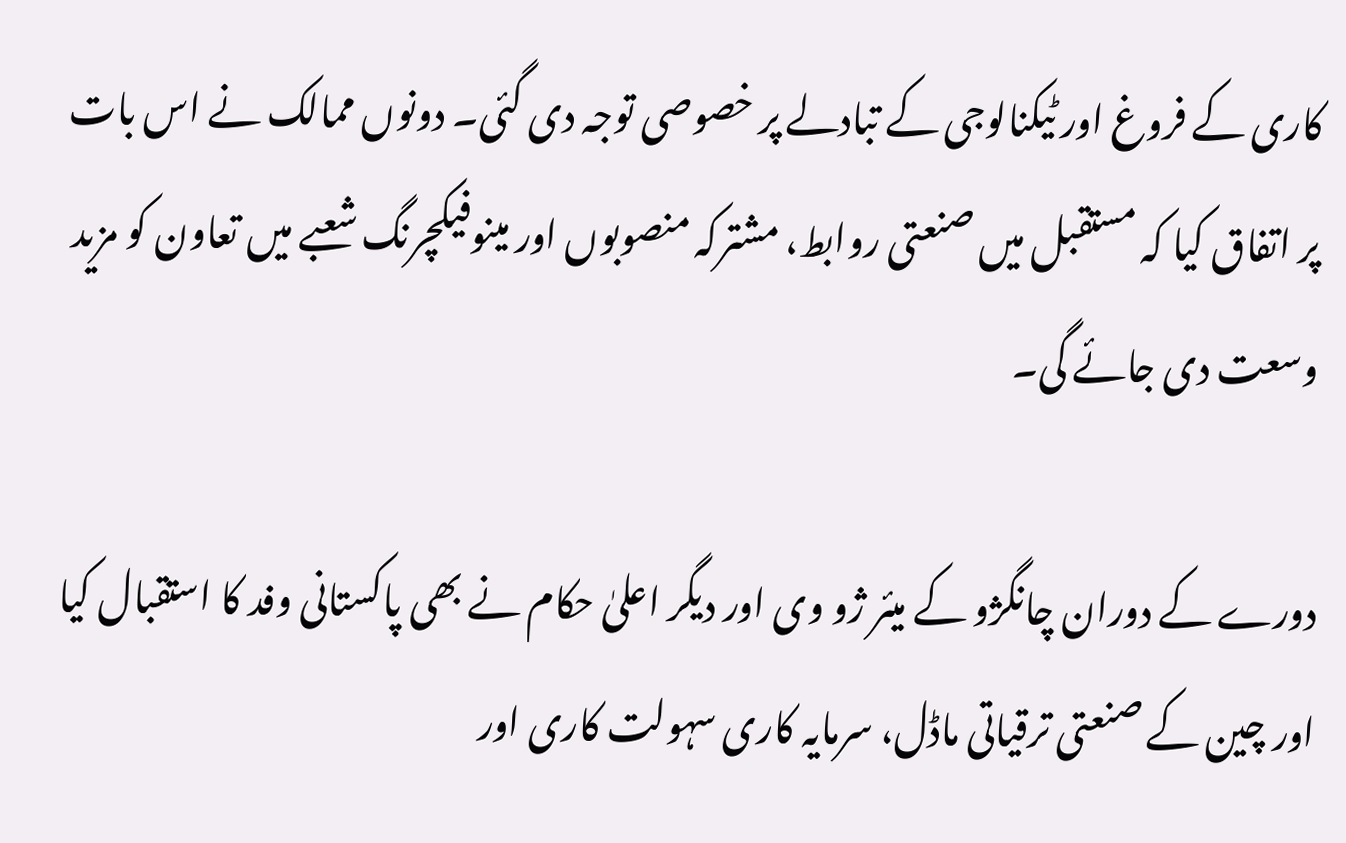کاری کے فروغ اور ٹیکنالوجی کے تبادلے پر خصوصی توجہ دی گئی۔ دونوں ممالک نے اس بات پر اتفاق کیا کہ مستقبل میں صنعتی روابط، مشترکہ منصوبوں اور مینوفیکچرنگ شعبے میں تعاون کو مزید وسعت دی جائے گی۔

دورے کے دوران چانگژو کے میئر ژو وی اور دیگر اعلیٰ حکام نے بھی پاکستانی وفد کا استقبال کیا اور چین کے صنعتی ترقیاتی ماڈل، سرمایہ کاری سہولت کاری اور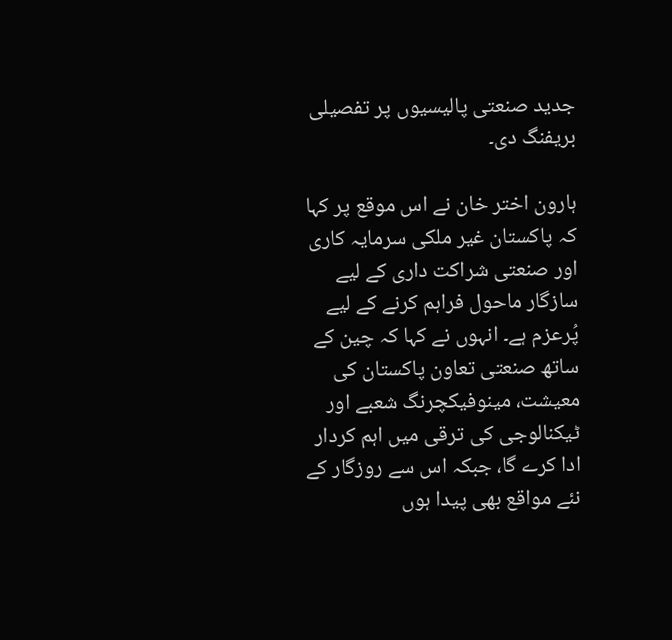جدید صنعتی پالیسیوں پر تفصیلی بریفنگ دی۔

ہارون اختر خان نے اس موقع پر کہا کہ پاکستان غیر ملکی سرمایہ کاری اور صنعتی شراکت داری کے لیے سازگار ماحول فراہم کرنے کے لیے پُرعزم ہے۔ انہوں نے کہا کہ چین کے ساتھ صنعتی تعاون پاکستان کی معیشت، مینوفیکچرنگ شعبے اور ٹیکنالوجی کی ترقی میں اہم کردار ادا کرے گا، جبکہ اس سے روزگار کے نئے مواقع بھی پیدا ہوں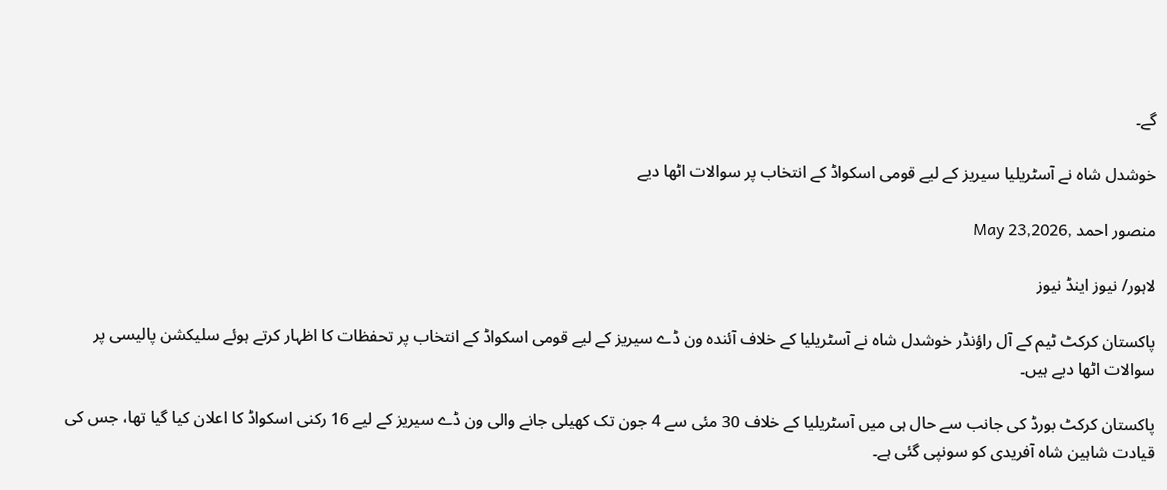گے۔

خوشدل شاہ نے آسٹریلیا سیریز کے لیے قومی اسکواڈ کے انتخاب پر سوالات اٹھا دیے

منصور احمد ,May 23,2026

لاہور/ نیوز اینڈ نیوز

پاکستان کرکٹ ٹیم کے آل راؤنڈر خوشدل شاہ نے آسٹریلیا کے خلاف آئندہ ون ڈے سیریز کے لیے قومی اسکواڈ کے انتخاب پر تحفظات کا اظہار کرتے ہوئے سلیکشن پالیسی پر سوالات اٹھا دیے ہیں۔

پاکستان کرکٹ بورڈ کی جانب سے حال ہی میں آسٹریلیا کے خلاف 30 مئی سے 4 جون تک کھیلی جانے والی ون ڈے سیریز کے لیے 16 رکنی اسکواڈ کا اعلان کیا گیا تھا، جس کی قیادت شاہین شاہ آفریدی کو سونپی گئی ہے۔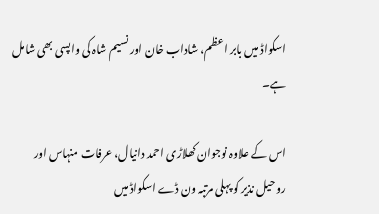اسکواڈ میں بابر اعظم، شاداب خان اور نسیم شاہ کی واپسی بھی شامل ہے۔

اس کے علاوہ نوجوان کھلاڑی احمد دانیال، عرفات منہاس اور روحیل نذیر کو پہلی مرتبہ ون ڈے اسکواڈ میں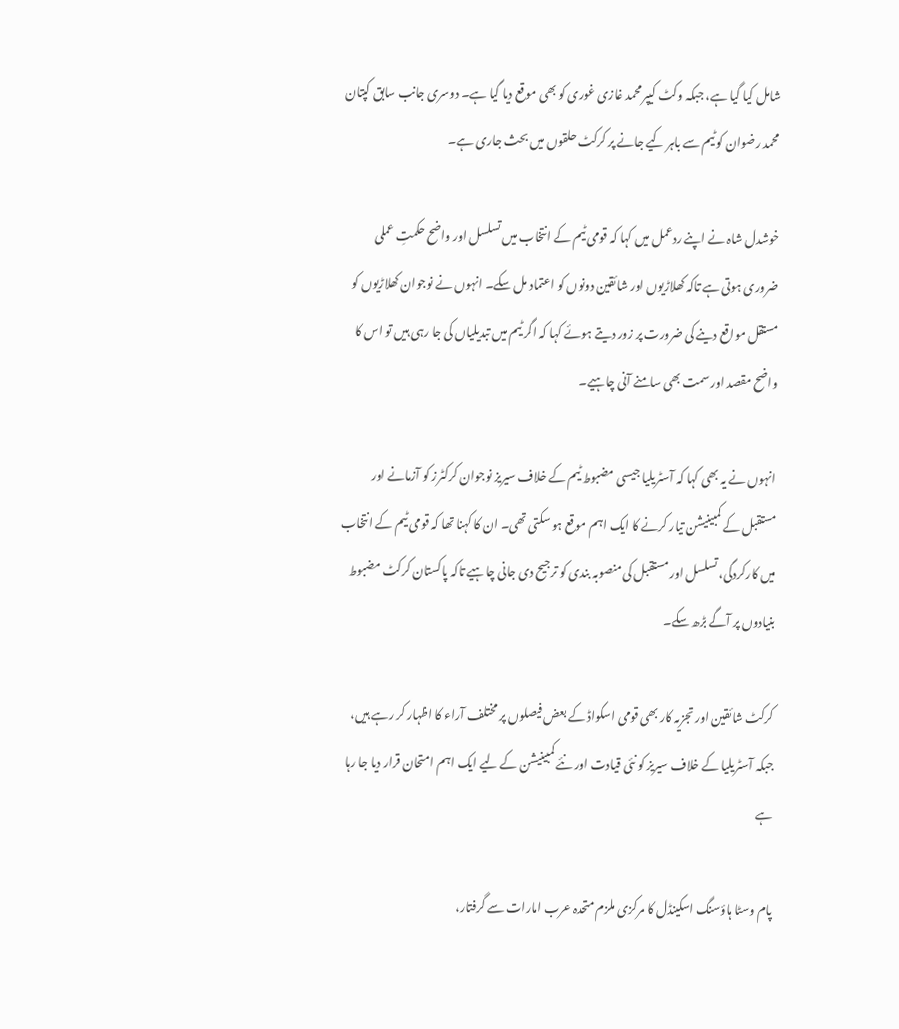شامل کیا گیا ہے، جبکہ وکٹ کیپر محمد غازی غوری کو بھی موقع دیا گیا ہے۔ دوسری جانب سابق کپتان محمد رضوان کو ٹیم سے باہر کیے جانے پر کرکٹ حلقوں میں بحث جاری ہے۔

خوشدل شاہ نے اپنے ردعمل میں کہا کہ قومی ٹیم کے انتخاب میں تسلسل اور واضح حکمتِ عملی ضروری ہوتی ہے تاکہ کھلاڑیوں اور شائقین دونوں کو اعتماد مل سکے۔ انہوں نے نوجوان کھلاڑیوں کو مستقل مواقع دینے کی ضرورت پر زور دیتے ہوئے کہا کہ اگر ٹیم میں تبدیلیاں کی جا رہی ہیں تو اس کا واضح مقصد اور سمت بھی سامنے آنی چاہیے۔

انہوں نے یہ بھی کہا کہ آسٹریلیا جیسی مضبوط ٹیم کے خلاف سیریز نوجوان کرکٹرز کو آزمانے اور مستقبل کے کمبینیشن تیار کرنے کا ایک اہم موقع ہو سکتی تھی۔ ان کا کہنا تھا کہ قومی ٹیم کے انتخاب میں کارکردگی، تسلسل اور مستقبل کی منصوبہ بندی کو ترجیح دی جانی چاہیے تاکہ پاکستان کرکٹ مضبوط بنیادوں پر آگے بڑھ سکے۔

کرکٹ شائقین اور تجزیہ کار بھی قومی اسکواڈ کے بعض فیصلوں پر مختلف آراء کا اظہار کر رہے ہیں، جبکہ آسٹریلیا کے خلاف سیریز کو نئی قیادت اور نئے کمبینیشن کے لیے ایک اہم امتحان قرار دیا جا رہا ہے

پام وسٹا ہاؤسنگ اسکینڈل کا مرکزی ملزم متحدہ عرب امارات سے گرفتار،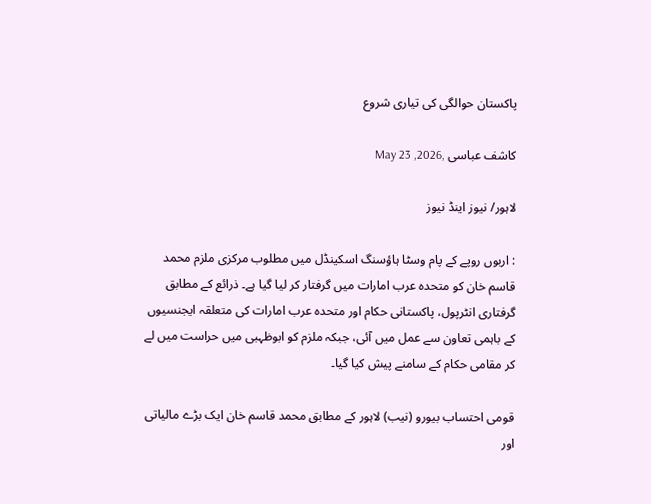پاکستان حوالگی کی تیاری شروع

کاشف عباسی ,May 23 ,2026

لاہور/ نیوز اینڈ نیوز

: اربوں روپے کے پام وسٹا ہاؤسنگ اسکینڈل میں مطلوب مرکزی ملزم محمد قاسم خان کو متحدہ عرب امارات میں گرفتار کر لیا گیا ہے۔ ذرائع کے مطابق گرفتاری انٹرپول، پاکستانی حکام اور متحدہ عرب امارات کی متعلقہ ایجنسیوں کے باہمی تعاون سے عمل میں آئی، جبکہ ملزم کو ابوظہبی میں حراست میں لے کر مقامی حکام کے سامنے پیش کیا گیا۔

قومی احتساب بیورو (نیب) لاہور کے مطابق محمد قاسم خان ایک بڑے مالیاتی اور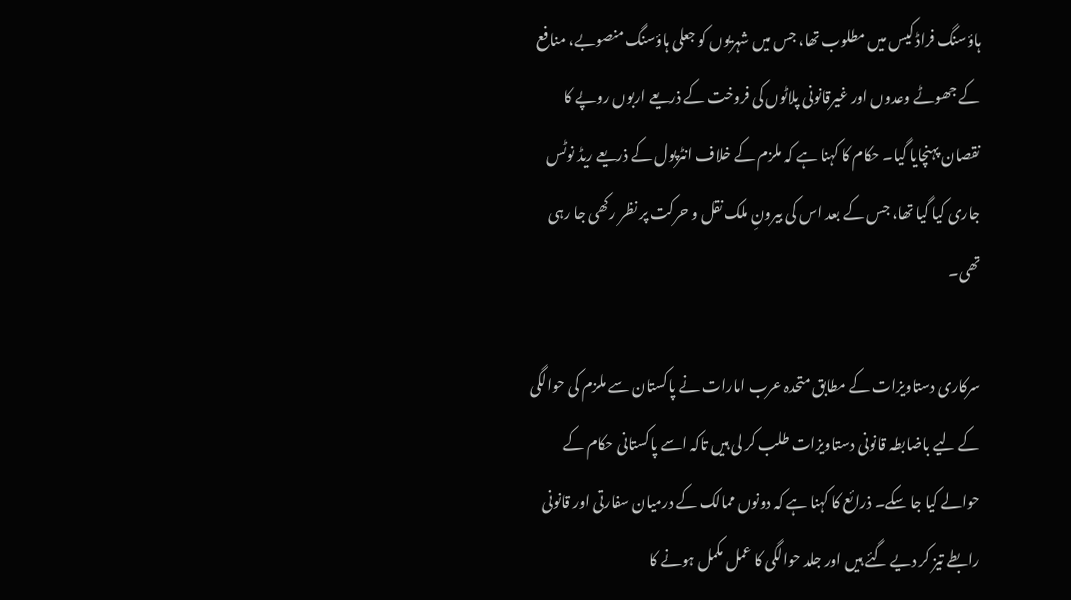ہاؤسنگ فراڈ کیس میں مطلوب تھا، جس میں شہریوں کو جعلی ہاؤسنگ منصوبے، منافع کے جھوٹے وعدوں اور غیرقانونی پلاٹوں کی فروخت کے ذریعے اربوں روپے کا نقصان پہنچایا گیا۔ حکام کا کہنا ہے کہ ملزم کے خلاف انٹرپول کے ذریعے ریڈ نوٹس جاری کیا گیا تھا، جس کے بعد اس کی بیرونِ ملک نقل و حرکت پر نظر رکھی جا رہی تھی۔

سرکاری دستاویزات کے مطابق متحدہ عرب امارات نے پاکستان سے ملزم کی حوالگی کے لیے باضابطہ قانونی دستاویزات طلب کر لی ہیں تاکہ اسے پاکستانی حکام کے حوالے کیا جا سکے۔ ذرائع کا کہنا ہے کہ دونوں ممالک کے درمیان سفارتی اور قانونی رابطے تیز کر دیے گئے ہیں اور جلد حوالگی کا عمل مکمل ہونے کا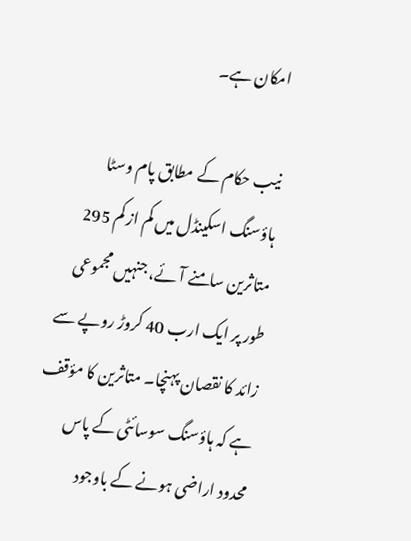امکان ہے۔

نیب حکام کے مطابق پام وسٹا ہاؤسنگ اسکینڈل میں کم از کم 295 متاثرین سامنے آئے، جنہیں مجموعی طور پر ایک ارب 40 کروڑ روپے سے زائد کا نقصان پہنچا۔ متاثرین کا مؤقف ہے کہ ہاؤسنگ سوسائٹی کے پاس محدود اراضی ہونے کے باوجود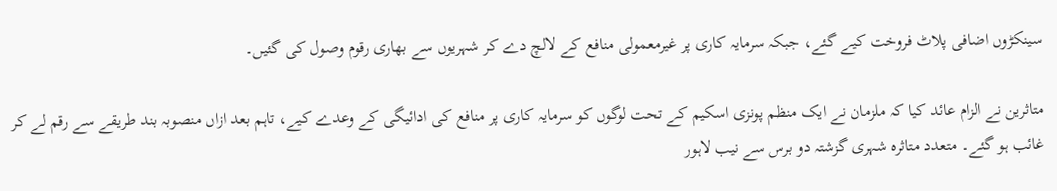سینکڑوں اضافی پلاٹ فروخت کیے گئے، جبکہ سرمایہ کاری پر غیرمعمولی منافع کے لالچ دے کر شہریوں سے بھاری رقوم وصول کی گئیں۔

متاثرین نے الزام عائد کیا کہ ملزمان نے ایک منظم پونزی اسکیم کے تحت لوگوں کو سرمایہ کاری پر منافع کی ادائیگی کے وعدے کیے، تاہم بعد ازاں منصوبہ بند طریقے سے رقم لے کر غائب ہو گئے۔ متعدد متاثرہ شہری گزشتہ دو برس سے نیب لاہور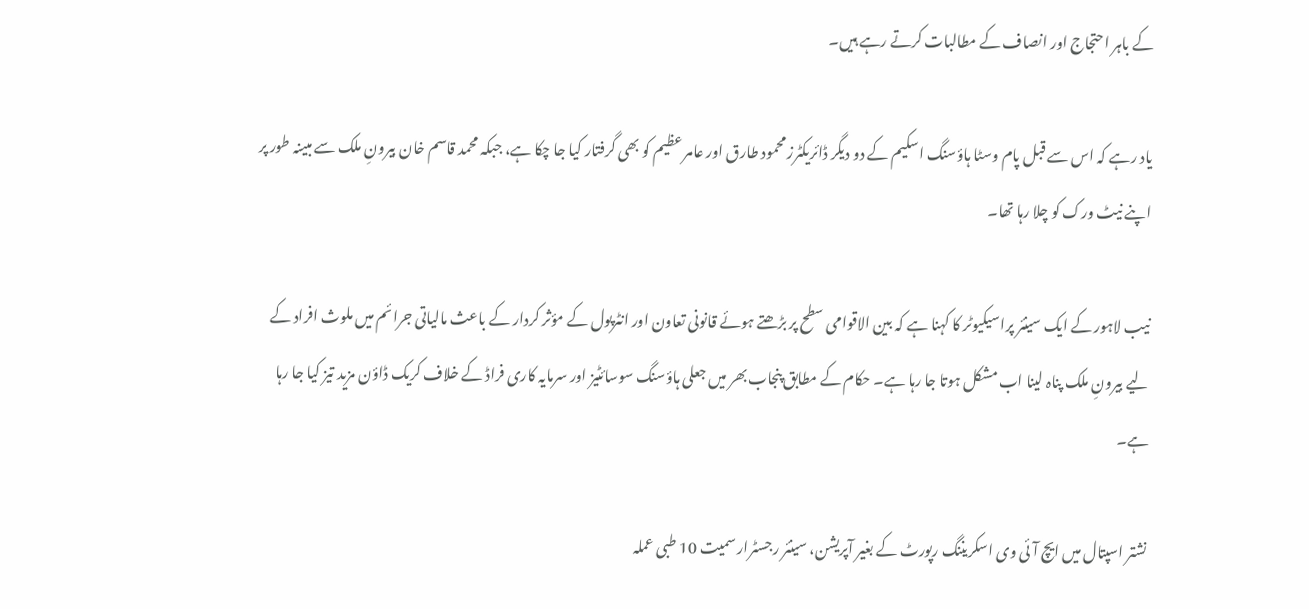کے باہر احتجاج اور انصاف کے مطالبات کرتے رہے ہیں۔

یاد رہے کہ اس سے قبل پام وسٹا ہاؤسنگ اسکیم کے دو دیگر ڈائریکٹرز محمود طارق اور عامر عظیم کو بھی گرفتار کیا جا چکا ہے، جبکہ محمد قاسم خان بیرونِ ملک سے مبینہ طور پر اپنے نیٹ ورک کو چلا رہا تھا۔

نیب لاہور کے ایک سینئر پراسیکیوٹر کا کہنا ہے کہ بین الاقوامی سطح پر بڑھتے ہوئے قانونی تعاون اور انٹرپول کے مؤثر کردار کے باعث مالیاتی جرائم میں ملوث افراد کے لیے بیرونِ ملک پناہ لینا اب مشکل ہوتا جا رہا ہے۔ حکام کے مطابق پنجاب بھر میں جعلی ہاؤسنگ سوسائٹیز اور سرمایہ کاری فراڈ کے خلاف کریک ڈاؤن مزید تیز کیا جا رہا ہے۔

نشتر اسپتال میں ایچ آئی وی اسکریننگ رپورٹ کے بغیر آپریشن، سینئر رجسٹرار سمیت 10 طبی عملہ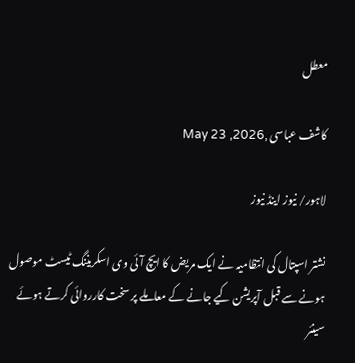معطل

کاشف عباسی ,May 23 ,2026

لاہور/ نیوز اینڈ نیوز

نشتر اسپتال کی انتظامیہ نے ایک مریض کا ایچ آئی وی اسکریننگ ٹیسٹ موصول ہونے سے قبل آپریشن کیے جانے کے معاملے پر سخت کارروائی کرتے ہوئے سینئر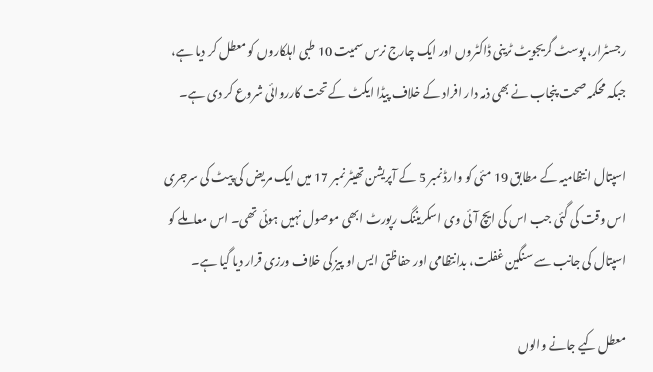رجسٹرار، پوسٹ گریجویٹ ٹرینی ڈاکٹروں اور ایک چارج نرس سمیت 10 طبی اہلکاروں کو معطل کر دیا ہے، جبکہ محکمہ صحت پنجاب نے بھی ذمہ دار افراد کے خلاف پیڈا ایکٹ کے تحت کارروائی شروع کر دی ہے۔

اسپتال انتظامیہ کے مطابق 19 مئی کو وارڈ نمبر 5 کے آپریشن تھیٹر نمبر 17 میں ایک مریض کی پیٹ کی سرجری اس وقت کی گئی جب اس کی ایچ آئی وی اسکریننگ رپورٹ ابھی موصول نہیں ہوئی تھی۔ اس معاملے کو اسپتال کی جانب سے سنگین غفلت، بدانتظامی اور حفاظتی ایس او پیز کی خلاف ورزی قرار دیا گیا ہے۔

معطل کیے جانے والوں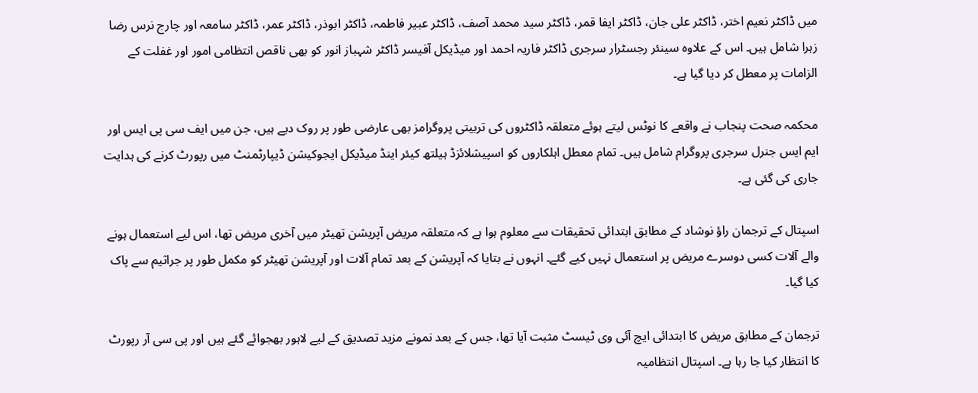میں ڈاکٹر نعیم اختر، ڈاکٹر علی جان، ڈاکٹر ایفا قمر، ڈاکٹر سید محمد آصف، ڈاکٹر عبیر فاطمہ، ڈاکٹر ابوذر، ڈاکٹر عمر، ڈاکٹر سامعہ اور چارج نرس رضا زہرا شامل ہیں۔ اس کے علاوہ سینئر رجسٹرار سرجری ڈاکٹر فاریہ احمد اور میڈیکل آفیسر ڈاکٹر شہباز انور کو بھی ناقص انتظامی امور اور غفلت کے الزامات پر معطل کر دیا گیا ہے۔

محکمہ صحت پنجاب نے واقعے کا نوٹس لیتے ہوئے متعلقہ ڈاکٹروں کی تربیتی پروگرامز بھی عارضی طور پر روک دیے ہیں، جن میں ایف سی پی ایس اور ایم ایس جنرل سرجری پروگرام شامل ہیں۔ تمام معطل اہلکاروں کو اسپیشلائزڈ ہیلتھ کیئر اینڈ میڈیکل ایجوکیشن ڈیپارٹمنٹ میں رپورٹ کرنے کی ہدایت جاری کی گئی ہے۔

اسپتال کے ترجمان راؤ نوشاد کے مطابق ابتدائی تحقیقات سے معلوم ہوا ہے کہ متعلقہ مریض آپریشن تھیٹر میں آخری مریض تھا، اس لیے استعمال ہونے والے آلات کسی دوسرے مریض پر استعمال نہیں کیے گئے۔ انہوں نے بتایا کہ آپریشن کے بعد تمام آلات اور آپریشن تھیٹر کو مکمل طور پر جراثیم سے پاک کیا گیا۔

ترجمان کے مطابق مریض کا ابتدائی ایچ آئی وی ٹیسٹ مثبت آیا تھا، جس کے بعد نمونے مزید تصدیق کے لیے لاہور بھجوائے گئے ہیں اور پی سی آر رپورٹ کا انتظار کیا جا رہا ہے۔ اسپتال انتظامیہ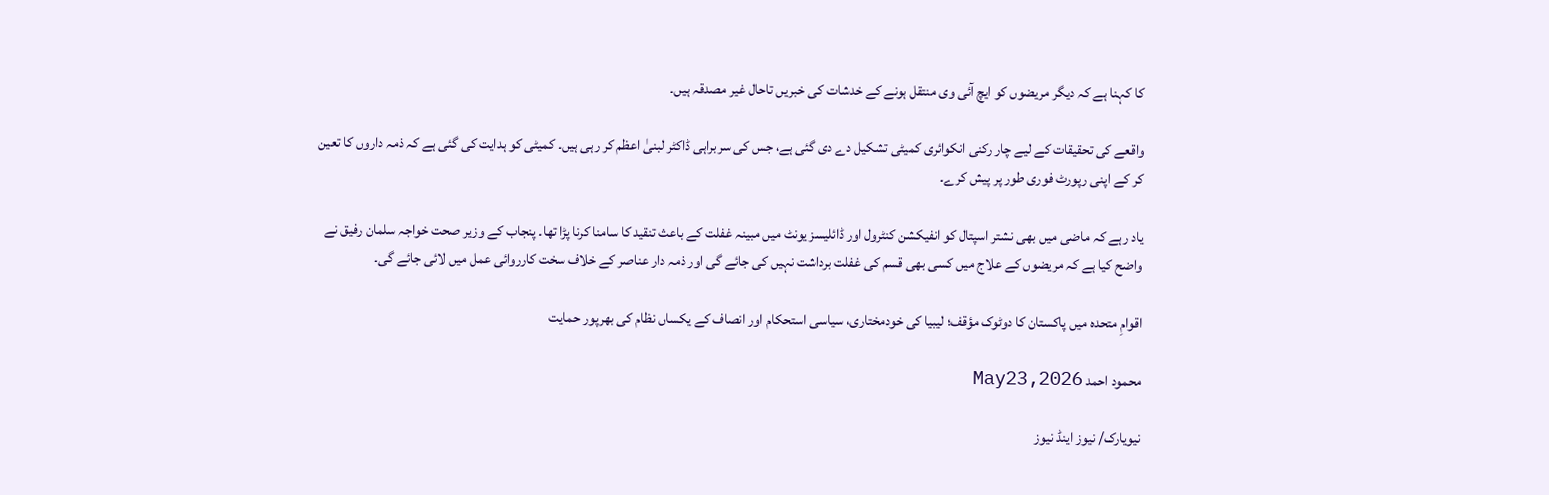کا کہنا ہے کہ دیگر مریضوں کو ایچ آئی وی منتقل ہونے کے خدشات کی خبریں تاحال غیر مصدقہ ہیں۔

واقعے کی تحقیقات کے لیے چار رکنی انکوائری کمیٹی تشکیل دے دی گئی ہے، جس کی سربراہی ڈاکٹر لبنیٰ اعظم کر رہی ہیں۔ کمیٹی کو ہدایت کی گئی ہے کہ ذمہ داروں کا تعین کر کے اپنی رپورٹ فوری طور پر پیش کرے۔

یاد رہے کہ ماضی میں بھی نشتر اسپتال کو انفیکشن کنٹرول اور ڈائلیسز یونٹ میں مبینہ غفلت کے باعث تنقید کا سامنا کرنا پڑا تھا۔ پنجاب کے وزیر صحت خواجہ سلمان رفیق نے واضح کیا ہے کہ مریضوں کے علاج میں کسی بھی قسم کی غفلت برداشت نہیں کی جائے گی اور ذمہ دار عناصر کے خلاف سخت کارروائی عمل میں لائی جائے گی۔

اقوامِ متحدہ میں پاکستان کا دوٹوک مؤقف؛ لیبیا کی خودمختاری، سیاسی استحکام اور انصاف کے یکساں نظام کی بھرپور حمایت

محمود احمد May23,2026

نیویارک/ نیوز اینڈ نیوز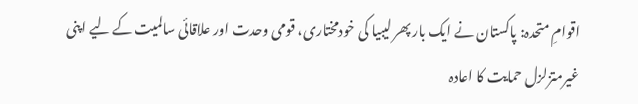اقوامِ متحدہ: پاکستان نے ایک بار پھر لیبیا کی خودمختاری، قومی وحدت اور علاقائی سالمیت کے لیے اپنی غیرمتزلزل حمایت کا اعادہ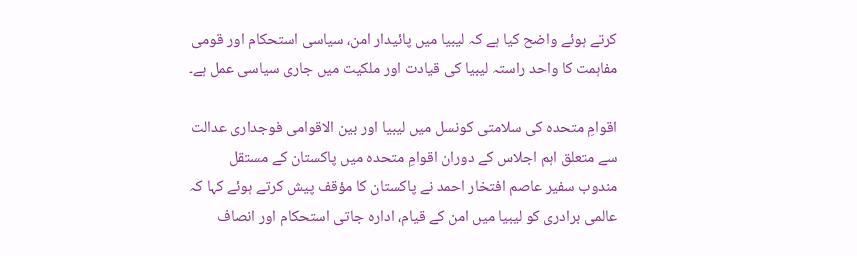کرتے ہوئے واضح کیا ہے کہ لیبیا میں پائیدار امن، سیاسی استحکام اور قومی مفاہمت کا واحد راستہ لیبیا کی قیادت اور ملکیت میں جاری سیاسی عمل ہے۔

اقوامِ متحدہ کی سلامتی کونسل میں لیبیا اور بین الاقوامی فوجداری عدالت سے متعلق اہم اجلاس کے دوران اقوامِ متحدہ میں پاکستان کے مستقل مندوب سفیر عاصم افتخار احمد نے پاکستان کا مؤقف پیش کرتے ہوئے کہا کہ عالمی برادری کو لیبیا میں امن کے قیام، ادارہ جاتی استحکام اور انصاف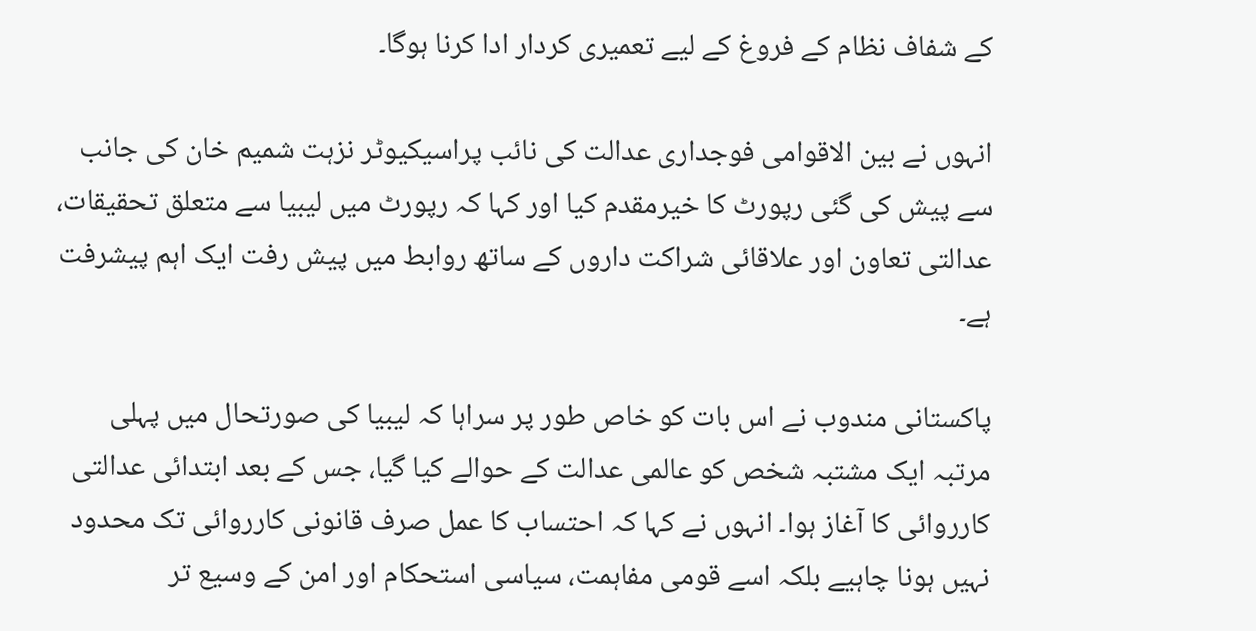کے شفاف نظام کے فروغ کے لیے تعمیری کردار ادا کرنا ہوگا۔

انہوں نے بین الاقوامی فوجداری عدالت کی نائب پراسیکیوٹر نزہت شمیم خان کی جانب سے پیش کی گئی رپورٹ کا خیرمقدم کیا اور کہا کہ رپورٹ میں لیبیا سے متعلق تحقیقات، عدالتی تعاون اور علاقائی شراکت داروں کے ساتھ روابط میں پیش رفت ایک اہم پیشرفت ہے۔

پاکستانی مندوب نے اس بات کو خاص طور پر سراہا کہ لیبیا کی صورتحال میں پہلی مرتبہ ایک مشتبہ شخص کو عالمی عدالت کے حوالے کیا گیا، جس کے بعد ابتدائی عدالتی کارروائی کا آغاز ہوا۔ انہوں نے کہا کہ احتساب کا عمل صرف قانونی کارروائی تک محدود نہیں ہونا چاہیے بلکہ اسے قومی مفاہمت، سیاسی استحکام اور امن کے وسیع تر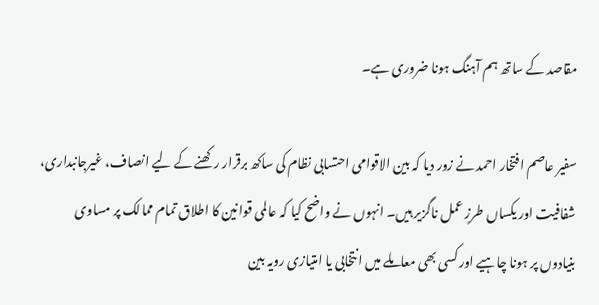مقاصد کے ساتھ ہم آہنگ ہونا ضروری ہے۔

سفیر عاصم افتخار احمد نے زور دیا کہ بین الاقوامی احتسابی نظام کی ساکھ برقرار رکھنے کے لیے انصاف، غیرجانبداری، شفافیت اور یکساں طرزِ عمل ناگزیر ہیں۔ انہوں نے واضح کیا کہ عالمی قوانین کا اطلاق تمام ممالک پر مساوی بنیادوں پر ہونا چاہیے اور کسی بھی معاملے میں انتخابی یا امتیازی رویہ بین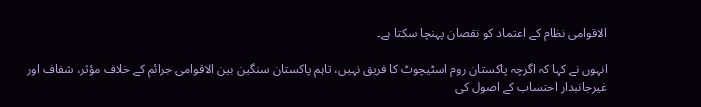الاقوامی نظام کے اعتماد کو نقصان پہنچا سکتا ہے۔

انہوں نے کہا کہ اگرچہ پاکستان روم اسٹیچوٹ کا فریق نہیں، تاہم پاکستان سنگین بین الاقوامی جرائم کے خلاف مؤثر، شفاف اور غیرجانبدار احتساب کے اصول کی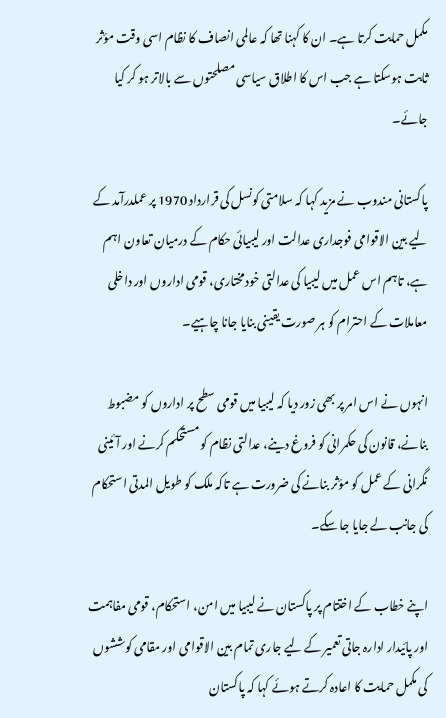مکمل حمایت کرتا ہے۔ ان کا کہنا تھا کہ عالمی انصاف کا نظام اسی وقت مؤثر ثابت ہوسکتا ہے جب اس کا اطلاق سیاسی مصلحتوں سے بالاتر ہو کر کیا جائے۔

پاکستانی مندوب نے مزید کہا کہ سلامتی کونسل کی قرارداد 1970 پر عملدرآمد کے لیے بین الاقوامی فوجداری عدالت اور لیبیائی حکام کے درمیان تعاون اہم ہے، تاہم اس عمل میں لیبیا کی عدالتی خودمختاری، قومی اداروں اور داخلی معاملات کے احترام کو ہر صورت یقینی بنایا جانا چاہیے۔

انہوں نے اس امر پر بھی زور دیا کہ لیبیا میں قومی سطح پر اداروں کو مضبوط بنانے، قانون کی حکمرانی کو فروغ دینے، عدالتی نظام کو مستحکم کرنے اور آئینی نگرانی کے عمل کو مؤثر بنانے کی ضرورت ہے تاکہ ملک کو طویل المدتی استحکام کی جانب لے جایا جا سکے۔

اپنے خطاب کے اختتام پر پاکستان نے لیبیا میں امن، استحکام، قومی مفاہمت اور پائیدار ادارہ جاتی تعمیر کے لیے جاری تمام بین الاقوامی اور مقامی کوششوں کی مکمل حمایت کا اعادہ کرتے ہوئے کہا کہ پاکستان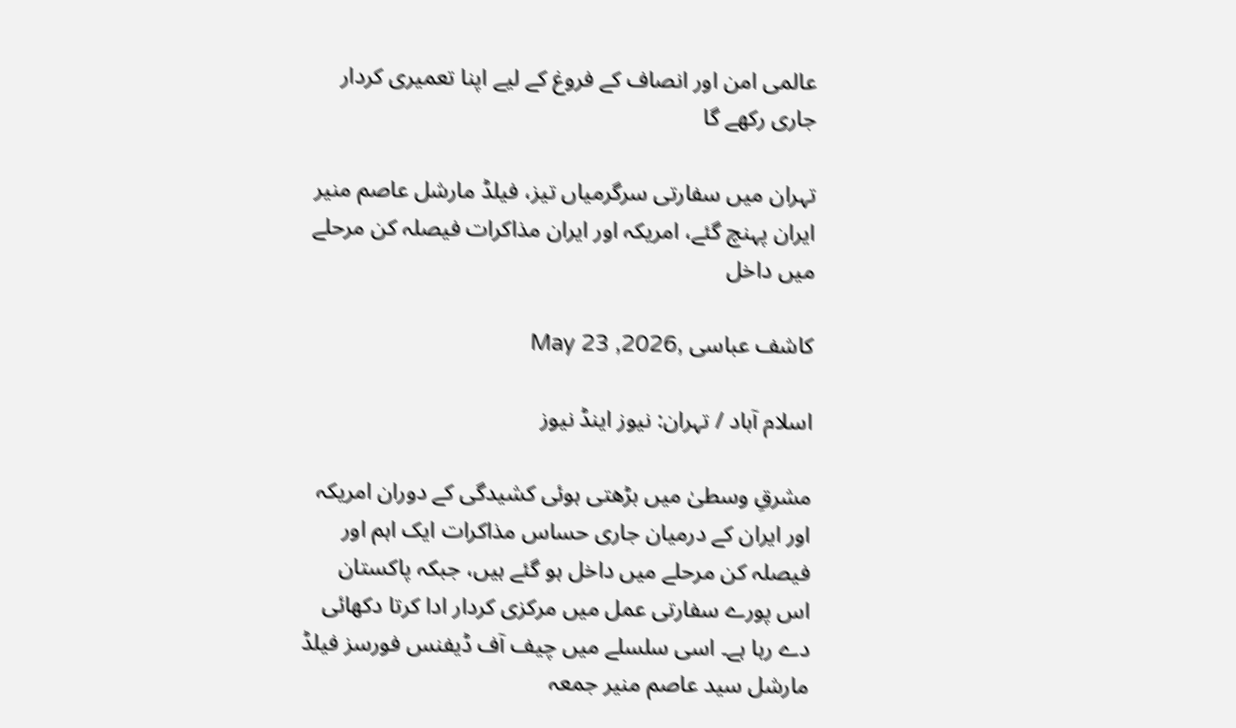عالمی امن اور انصاف کے فروغ کے لیے اپنا تعمیری کردار جاری رکھے گا

تہران میں سفارتی سرگرمیاں تیز، فیلڈ مارشل عاصم منیر ایران پہنچ گئے، امریکہ اور ایران مذاکرات فیصلہ کن مرحلے میں داخل

کاشف عباسی ,May 23 ,2026

اسلام آباد / تہران: نیوز اینڈ نیوز

مشرقِ وسطیٰ میں بڑھتی ہوئی کشیدگی کے دوران امریکہ اور ایران کے درمیان جاری حساس مذاکرات ایک اہم اور فیصلہ کن مرحلے میں داخل ہو گئے ہیں، جبکہ پاکستان اس پورے سفارتی عمل میں مرکزی کردار ادا کرتا دکھائی دے رہا ہے۔ اسی سلسلے میں چیف آف ڈیفنس فورسز فیلڈ مارشل سید عاصم منیر جمعہ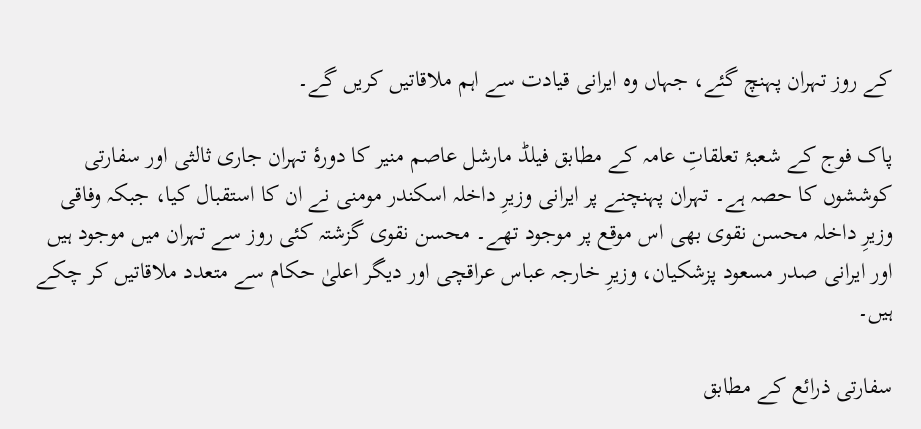کے روز تہران پہنچ گئے، جہاں وہ ایرانی قیادت سے اہم ملاقاتیں کریں گے۔

پاک فوج کے شعبۂ تعلقاتِ عامہ کے مطابق فیلڈ مارشل عاصم منیر کا دورۂ تہران جاری ثالثی اور سفارتی کوششوں کا حصہ ہے۔ تہران پہنچنے پر ایرانی وزیرِ داخلہ اسکندر مومنی نے ان کا استقبال کیا، جبکہ وفاقی وزیرِ داخلہ محسن نقوی بھی اس موقع پر موجود تھے۔ محسن نقوی گزشتہ کئی روز سے تہران میں موجود ہیں اور ایرانی صدر مسعود پزشکیان، وزیرِ خارجہ عباس عراقچی اور دیگر اعلیٰ حکام سے متعدد ملاقاتیں کر چکے ہیں۔

سفارتی ذرائع کے مطابق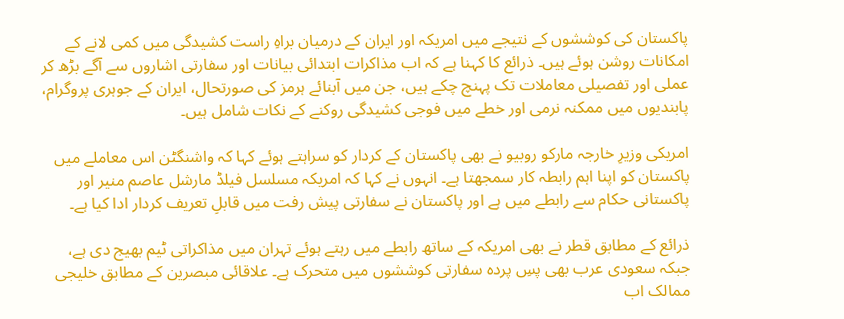پاکستان کی کوششوں کے نتیجے میں امریکہ اور ایران کے درمیان براہِ راست کشیدگی میں کمی لانے کے امکانات روشن ہوئے ہیں۔ ذرائع کا کہنا ہے کہ اب مذاکرات ابتدائی بیانات اور سفارتی اشاروں سے آگے بڑھ کر عملی اور تفصیلی معاملات تک پہنچ چکے ہیں، جن میں آبنائے ہرمز کی صورتحال، ایران کے جوہری پروگرام، پابندیوں میں ممکنہ نرمی اور خطے میں فوجی کشیدگی روکنے کے نکات شامل ہیں۔

امریکی وزیرِ خارجہ مارکو روبیو نے بھی پاکستان کے کردار کو سراہتے ہوئے کہا کہ واشنگٹن اس معاملے میں پاکستان کو اپنا اہم رابطہ کار سمجھتا ہے۔ انہوں نے کہا کہ امریکہ مسلسل فیلڈ مارشل عاصم منیر اور پاکستانی حکام سے رابطے میں ہے اور پاکستان نے سفارتی پیش رفت میں قابلِ تعریف کردار ادا کیا ہے۔

ذرائع کے مطابق قطر نے بھی امریکہ کے ساتھ رابطے میں رہتے ہوئے تہران میں مذاکراتی ٹیم بھیج دی ہے، جبکہ سعودی عرب بھی پسِ پردہ سفارتی کوششوں میں متحرک ہے۔ علاقائی مبصرین کے مطابق خلیجی ممالک اب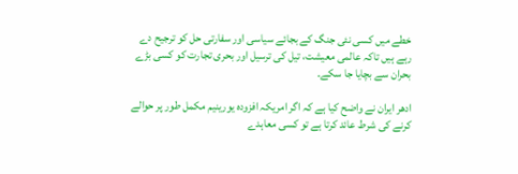خطے میں کسی نئی جنگ کے بجائے سیاسی اور سفارتی حل کو ترجیح دے رہے ہیں تاکہ عالمی معیشت، تیل کی ترسیل اور بحری تجارت کو کسی بڑے بحران سے بچایا جا سکے۔

ادھر ایران نے واضح کیا ہے کہ اگر امریکہ افزودہ یورینیم مکمل طور پر حوالے کرنے کی شرط عائد کرتا ہے تو کسی معاہدے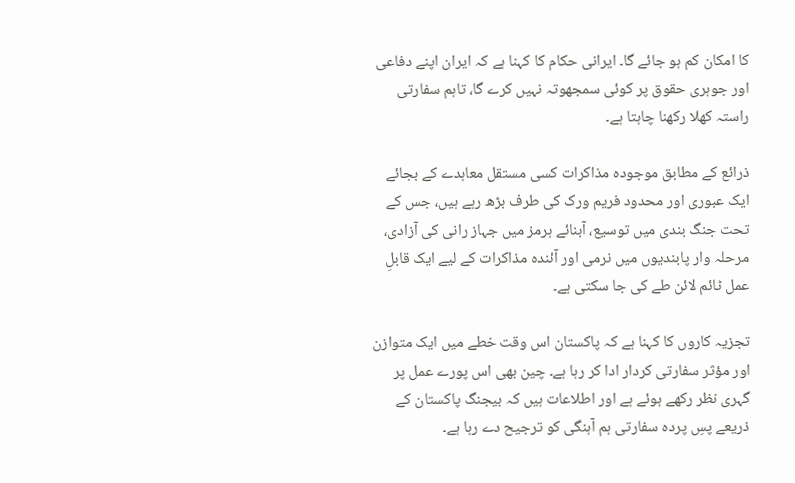کا امکان کم ہو جائے گا۔ ایرانی حکام کا کہنا ہے کہ ایران اپنے دفاعی اور جوہری حقوق پر کوئی سمجھوتہ نہیں کرے گا، تاہم سفارتی راستہ کھلا رکھنا چاہتا ہے۔

ذرائع کے مطابق موجودہ مذاکرات کسی مستقل معاہدے کے بجائے ایک عبوری اور محدود فریم ورک کی طرف بڑھ رہے ہیں، جس کے تحت جنگ بندی میں توسیع، آبنائے ہرمز میں جہاز رانی کی آزادی، مرحلہ وار پابندیوں میں نرمی اور آئندہ مذاکرات کے لیے ایک قابلِ عمل ٹائم لائن طے کی جا سکتی ہے۔

تجزیہ کاروں کا کہنا ہے کہ پاکستان اس وقت خطے میں ایک متوازن اور مؤثر سفارتی کردار ادا کر رہا ہے۔ چین بھی اس پورے عمل پر گہری نظر رکھے ہوئے ہے اور اطلاعات ہیں کہ بیجنگ پاکستان کے ذریعے پسِ پردہ سفارتی ہم آہنگی کو ترجیح دے رہا ہے۔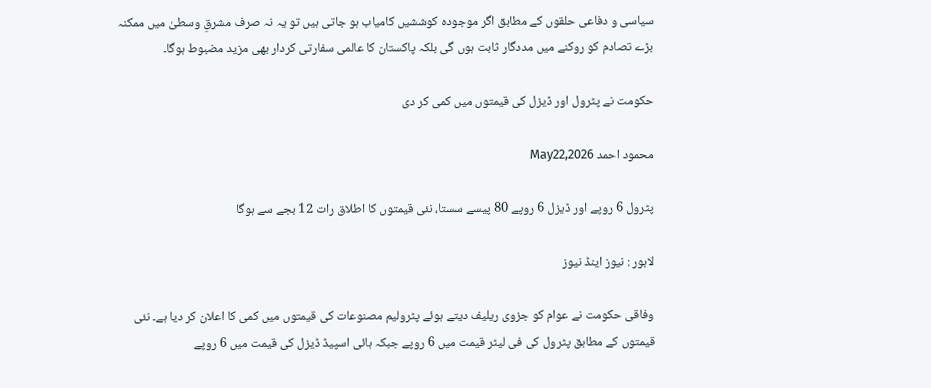سیاسی و دفاعی حلقوں کے مطابق اگر موجودہ کوششیں کامیاب ہو جاتی ہیں تو یہ نہ صرف مشرقِ وسطیٰ میں ممکنہ بڑے تصادم کو روکنے میں مددگار ثابت ہوں گی بلکہ پاکستان کا عالمی سفارتی کردار بھی مزید مضبوط ہوگا۔

حکومت نے پٹرول اور ڈیزل کی قیمتوں میں کمی کر دی

محمود احمد May22,2026

پٹرول 6 روپے اور ڈیزل 6 روپے 80 پیسے سستا، نئی قیمتوں کا اطلاق رات 12 بجے سے ہوگا

لاہور : نیوز اینڈ نیوز

وفاقی حکومت نے عوام کو جزوی ریلیف دیتے ہوئے پٹرولیم مصنوعات کی قیمتوں میں کمی کا اعلان کر دیا ہے۔ نئی قیمتوں کے مطابق پٹرول کی فی لیٹر قیمت میں 6 روپے جبکہ ہائی اسپیڈ ڈیزل کی قیمت میں 6 روپے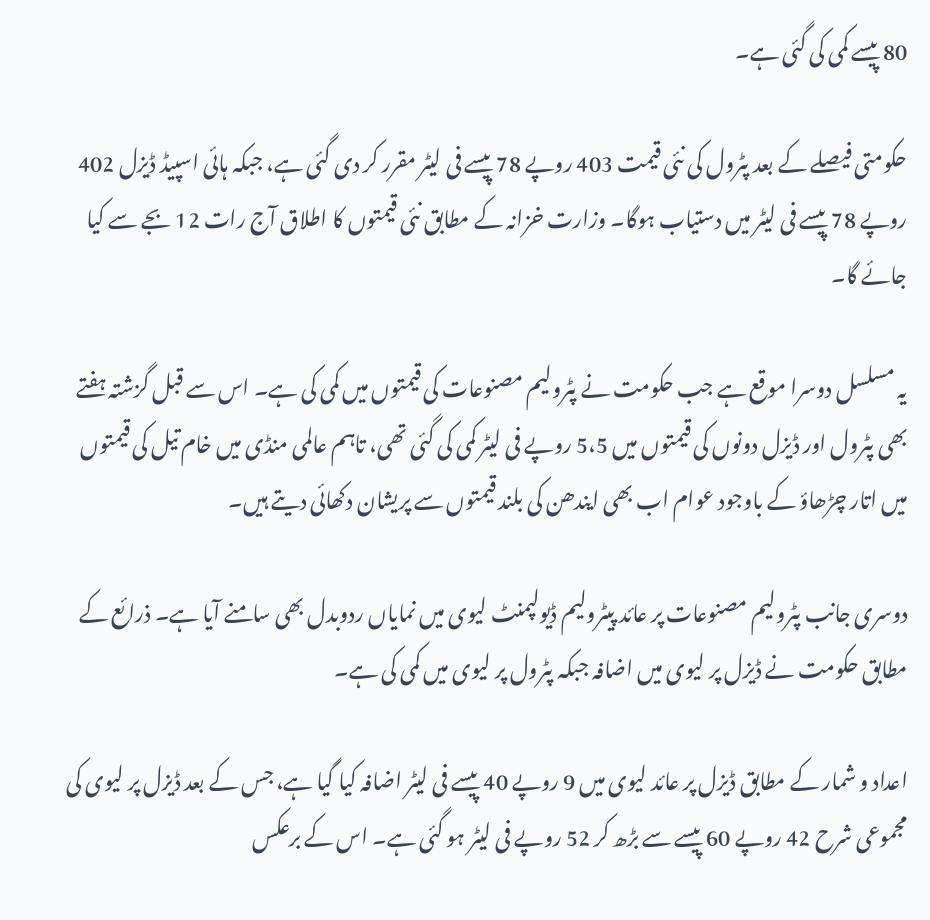80 پیسے کمی کی گئی ہے۔

حکومتی فیصلے کے بعد پٹرول کی نئی قیمت 403 روپے 78 پیسے فی لیٹر مقرر کر دی گئی ہے، جبکہ ہائی اسپیڈ ڈیزل 402 روپے 78 پیسے فی لیٹر میں دستیاب ہوگا۔ وزارت خزانہ کے مطابق نئی قیمتوں کا اطلاق آج رات 12 بجے سے کیا جائے گا۔

یہ مسلسل دوسرا موقع ہے جب حکومت نے پٹرولیم مصنوعات کی قیمتوں میں کمی کی ہے۔ اس سے قبل گزشتہ ہفتے بھی پٹرول اور ڈیزل دونوں کی قیمتوں میں 5،5 روپے فی لیٹر کمی کی گئی تھی، تاہم عالمی منڈی میں خام تیل کی قیمتوں میں اتار چڑھاؤ کے باوجود عوام اب بھی ایندھن کی بلند قیمتوں سے پریشان دکھائی دیتے ہیں۔

دوسری جانب پٹرولیم مصنوعات پر عائد پیٹرولیم ڈیولپمنٹ لیوی میں نمایاں ردوبدل بھی سامنے آیا ہے۔ ذرائع کے مطابق حکومت نے ڈیزل پر لیوی میں اضافہ جبکہ پٹرول پر لیوی میں کمی کی ہے۔

اعداد و شمار کے مطابق ڈیزل پر عائد لیوی میں 9 روپے 40 پیسے فی لیٹر اضافہ کیا گیا ہے، جس کے بعد ڈیزل پر لیوی کی مجموعی شرح 42 روپے 60 پیسے سے بڑھ کر 52 روپے فی لیٹر ہو گئی ہے۔ اس کے برعکس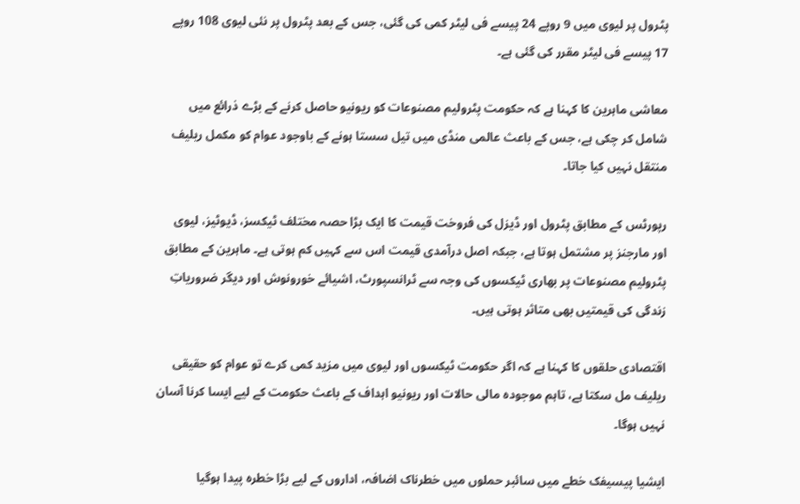پٹرول پر لیوی میں 9 روپے 24 پیسے فی لیٹر کمی کی گئی، جس کے بعد پٹرول پر نئی لیوی 108 روپے 17 پیسے فی لیٹر مقرر کی گئی ہے۔

معاشی ماہرین کا کہنا ہے کہ حکومت پٹرولیم مصنوعات کو ریونیو حاصل کرنے کے بڑے ذرائع میں شامل کر چکی ہے، جس کے باعث عالمی منڈی میں تیل سستا ہونے کے باوجود عوام کو مکمل ریلیف منتقل نہیں کیا جاتا۔

رپورٹس کے مطابق پٹرول اور ڈیزل کی فروخت قیمت کا ایک بڑا حصہ مختلف ٹیکسز، ڈیوٹیز، لیوی اور مارجنز پر مشتمل ہوتا ہے، جبکہ اصل درآمدی قیمت اس سے کہیں کم ہوتی ہے۔ ماہرین کے مطابق پٹرولیم مصنوعات پر بھاری ٹیکسوں کی وجہ سے ٹرانسپورٹ، اشیائے خورونوش اور دیگر ضروریاتِ زندگی کی قیمتیں بھی متاثر ہوتی ہیں۔

اقتصادی حلقوں کا کہنا ہے کہ اگر حکومت ٹیکسوں اور لیوی میں مزید کمی کرے تو عوام کو حقیقی ریلیف مل سکتا ہے، تاہم موجودہ مالی حالات اور ریونیو اہداف کے باعث حکومت کے لیے ایسا کرنا آسان نہیں ہوگا۔

ایشیا پیسیفک خطے میں سائبر حملوں میں خطرناک اضافہ، اداروں کے لیے بڑا خطرہ پیدا ہوگیا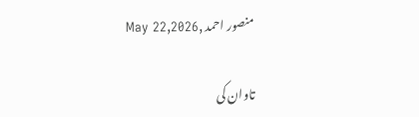منصور احمد ,May 22,2026

تاوان کی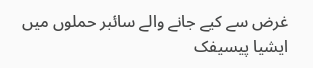غرض سے کیے جانے والے سائبر حملوں میں ایشیا پیسیفک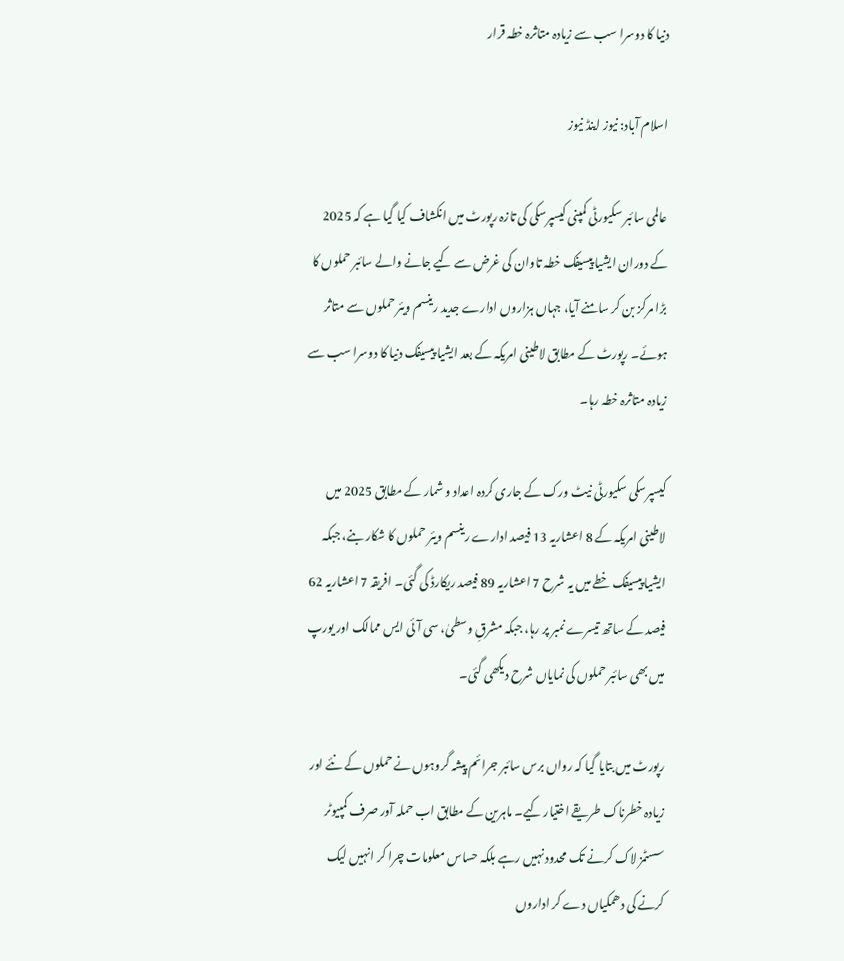دنیا کا دوسرا سب سے زیادہ متاثرہ خطہ قرار

اسلام آباد: نیوز اینڈ نیوز

عالمی سائبر سکیورٹی کمپنی کیسپرسکی کی تازہ رپورٹ میں انکشاف کیا گیا ہے کہ 2025 کے دوران ایشیا پیسیفک خطہ تاوان کی غرض سے کیے جانے والے سائبر حملوں کا بڑا مرکز بن کر سامنے آیا، جہاں ہزاروں ادارے جدید رینسم ویئر حملوں سے متاثر ہوئے۔ رپورٹ کے مطابق لاطینی امریکہ کے بعد ایشیا پیسیفک دنیا کا دوسرا سب سے زیادہ متاثرہ خطہ رہا۔

کیسپرسکی سکیورٹی نیٹ ورک کے جاری کردہ اعداد و شمار کے مطابق 2025 میں لاطینی امریکہ کے 8 اعشاریہ 13 فیصد ادارے رینسم ویئر حملوں کا شکار بنے، جبکہ ایشیا پیسیفک خطے میں یہ شرح 7 اعشاریہ 89 فیصد ریکارڈ کی گئی۔ افریقہ 7 اعشاریہ 62 فیصد کے ساتھ تیسرے نمبر پر رہا، جبکہ مشرقِ وسطیٰ، سی آئی ایس ممالک اور یورپ میں بھی سائبر حملوں کی نمایاں شرح دیکھی گئی۔

رپورٹ میں بتایا گیا کہ رواں برس سائبر جرائم پیشہ گروہوں نے حملوں کے نئے اور زیادہ خطرناک طریقے اختیار کیے۔ ماہرین کے مطابق اب حملہ آور صرف کمپیوٹر سسٹمز لاک کرنے تک محدود نہیں رہے بلکہ حساس معلومات چرا کر انہیں لیک کرنے کی دھمکیاں دے کر اداروں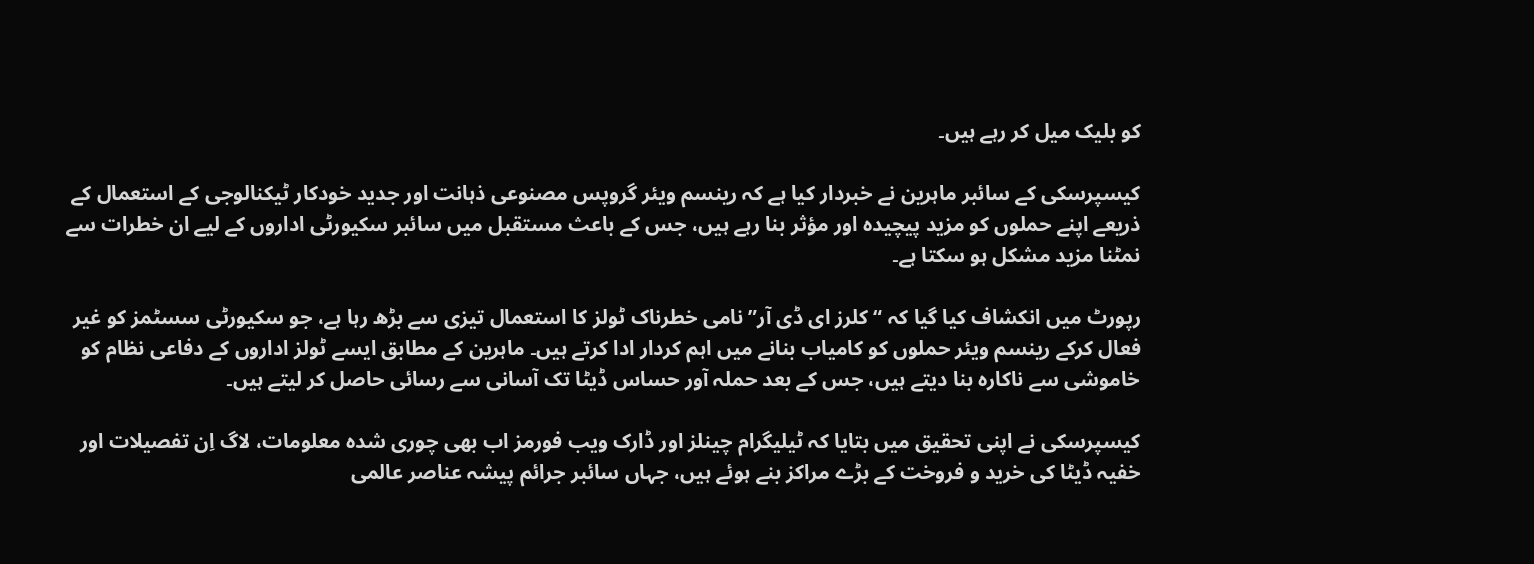کو بلیک میل کر رہے ہیں۔

کیسپرسکی کے سائبر ماہرین نے خبردار کیا ہے کہ رینسم ویئر گروپس مصنوعی ذہانت اور جدید خودکار ٹیکنالوجی کے استعمال کے ذریعے اپنے حملوں کو مزید پیچیدہ اور مؤثر بنا رہے ہیں، جس کے باعث مستقبل میں سائبر سکیورٹی اداروں کے لیے ان خطرات سے نمٹنا مزید مشکل ہو سکتا ہے۔

رپورٹ میں انکشاف کیا گیا کہ “کلرز ای ڈی آر” نامی خطرناک ٹولز کا استعمال تیزی سے بڑھ رہا ہے، جو سکیورٹی سسٹمز کو غیر فعال کرکے رینسم ویئر حملوں کو کامیاب بنانے میں اہم کردار ادا کرتے ہیں۔ ماہرین کے مطابق ایسے ٹولز اداروں کے دفاعی نظام کو خاموشی سے ناکارہ بنا دیتے ہیں، جس کے بعد حملہ آور حساس ڈیٹا تک آسانی سے رسائی حاصل کر لیتے ہیں۔

کیسپرسکی نے اپنی تحقیق میں بتایا کہ ٹیلیگرام چینلز اور ڈارک ویب فورمز اب بھی چوری شدہ معلومات، لاگ اِن تفصیلات اور خفیہ ڈیٹا کی خرید و فروخت کے بڑے مراکز بنے ہوئے ہیں، جہاں سائبر جرائم پیشہ عناصر عالمی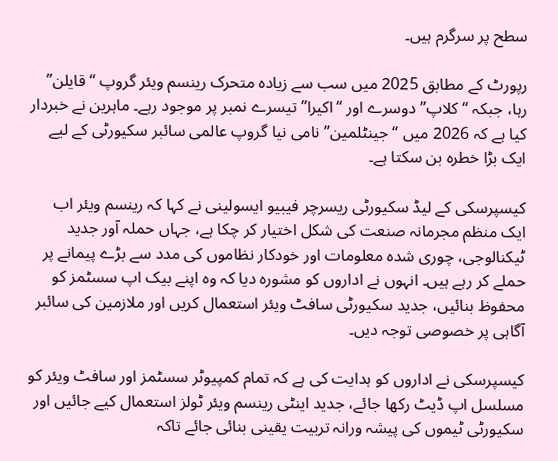سطح پر سرگرم ہیں۔

رپورٹ کے مطابق 2025 میں سب سے زیادہ متحرک رینسم ویئر گروپ “قایلن” رہا، جبکہ “کلاپ” دوسرے اور “اکیرا” تیسرے نمبر پر موجود رہے۔ ماہرین نے خبردار کیا ہے کہ 2026 میں “جینٹلمین” نامی نیا گروپ عالمی سائبر سکیورٹی کے لیے ایک بڑا خطرہ بن سکتا ہے۔

کیسپرسکی کے لیڈ سکیورٹی ریسرچر فیبیو ایسولینی نے کہا کہ رینسم ویئر اب ایک منظم مجرمانہ صنعت کی شکل اختیار کر چکا ہے، جہاں حملہ آور جدید ٹیکنالوجی، چوری شدہ معلومات اور خودکار نظاموں کی مدد سے بڑے پیمانے پر حملے کر رہے ہیں۔ انہوں نے اداروں کو مشورہ دیا کہ وہ اپنے بیک اپ سسٹمز کو محفوظ بنائیں، جدید سکیورٹی سافٹ ویئر استعمال کریں اور ملازمین کی سائبر آگاہی پر خصوصی توجہ دیں۔

کیسپرسکی نے اداروں کو ہدایت کی ہے کہ تمام کمپیوٹر سسٹمز اور سافٹ ویئر کو مسلسل اپ ڈیٹ رکھا جائے، جدید اینٹی رینسم ویئر ٹولز استعمال کیے جائیں اور سکیورٹی ٹیموں کی پیشہ ورانہ تربیت یقینی بنائی جائے تاکہ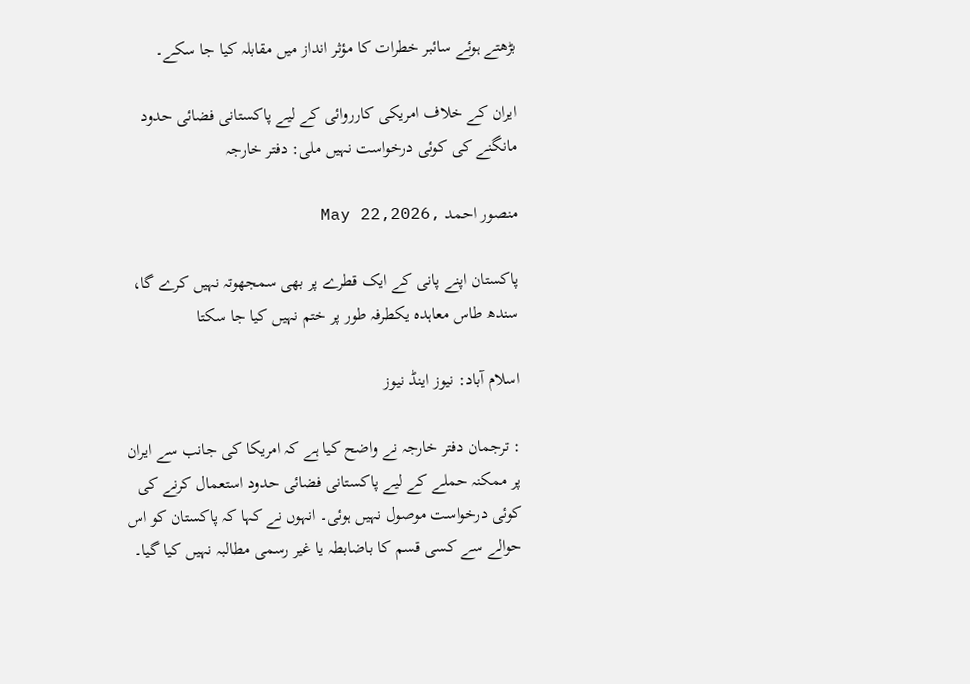بڑھتے ہوئے سائبر خطرات کا مؤثر انداز میں مقابلہ کیا جا سکے۔

ایران کے خلاف امریکی کارروائی کے لیے پاکستانی فضائی حدود مانگنے کی کوئی درخواست نہیں ملی: دفتر خارجہ

منصور احمد ,May 22,2026

پاکستان اپنے پانی کے ایک قطرے پر بھی سمجھوتہ نہیں کرے گا، سندھ طاس معاہدہ یکطرفہ طور پر ختم نہیں کیا جا سکتا

اسلام آباد: نیوز اینڈ نیوز

: ترجمان دفتر خارجہ نے واضح کیا ہے کہ امریکا کی جانب سے ایران پر ممکنہ حملے کے لیے پاکستانی فضائی حدود استعمال کرنے کی کوئی درخواست موصول نہیں ہوئی۔ انہوں نے کہا کہ پاکستان کو اس حوالے سے کسی قسم کا باضابطہ یا غیر رسمی مطالبہ نہیں کیا گیا۔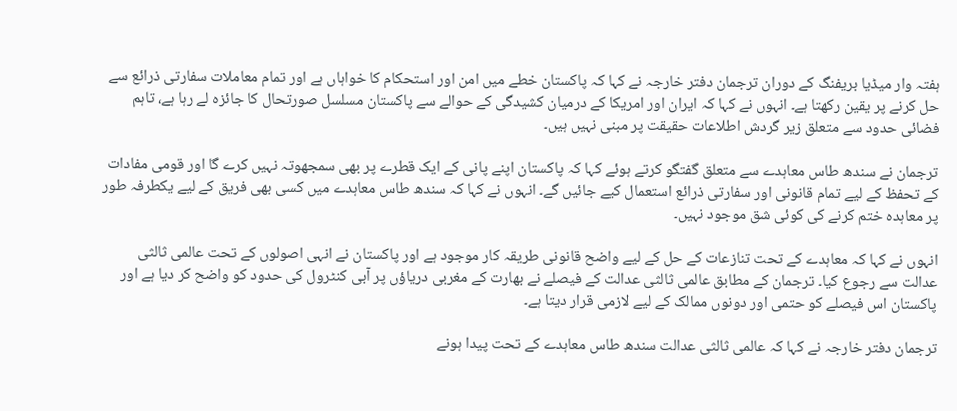ہفتہ وار میڈیا بریفنگ کے دوران ترجمان دفتر خارجہ نے کہا کہ پاکستان خطے میں امن اور استحکام کا خواہاں ہے اور تمام معاملات سفارتی ذرائع سے حل کرنے پر یقین رکھتا ہے۔ انہوں نے کہا کہ ایران اور امریکا کے درمیان کشیدگی کے حوالے سے پاکستان مسلسل صورتحال کا جائزہ لے رہا ہے، تاہم فضائی حدود سے متعلق زیر گردش اطلاعات حقیقت پر مبنی نہیں ہیں۔

ترجمان نے سندھ طاس معاہدے سے متعلق گفتگو کرتے ہوئے کہا کہ پاکستان اپنے پانی کے ایک قطرے پر بھی سمجھوتہ نہیں کرے گا اور قومی مفادات کے تحفظ کے لیے تمام قانونی اور سفارتی ذرائع استعمال کیے جائیں گے۔ انہوں نے کہا کہ سندھ طاس معاہدے میں کسی بھی فریق کے لیے یکطرفہ طور پر معاہدہ ختم کرنے کی کوئی شق موجود نہیں۔

انہوں نے کہا کہ معاہدے کے تحت تنازعات کے حل کے لیے واضح قانونی طریقہ کار موجود ہے اور پاکستان نے انہی اصولوں کے تحت عالمی ثالثی عدالت سے رجوع کیا۔ ترجمان کے مطابق عالمی ثالثی عدالت کے فیصلے نے بھارت کے مغربی دریاؤں پر آبی کنٹرول کی حدود کو واضح کر دیا ہے اور پاکستان اس فیصلے کو حتمی اور دونوں ممالک کے لیے لازمی قرار دیتا ہے۔

ترجمان دفتر خارجہ نے کہا کہ عالمی ثالثی عدالت سندھ طاس معاہدے کے تحت پیدا ہونے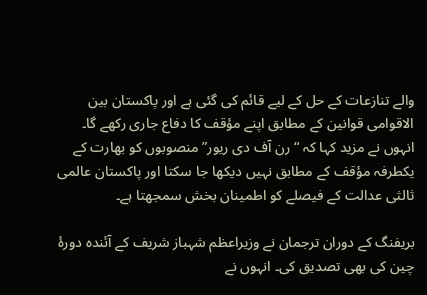والے تنازعات کے حل کے لیے قائم کی گئی ہے اور پاکستان بین الاقوامی قوانین کے مطابق اپنے مؤقف کا دفاع جاری رکھے گا۔ انہوں نے مزید کہا کہ “رن آف دی ریور” منصوبوں کو بھارت کے یکطرفہ مؤقف کے مطابق نہیں دیکھا جا سکتا اور پاکستان عالمی ثالثی عدالت کے فیصلے کو اطمینان بخش سمجھتا ہے۔

بریفنگ کے دوران ترجمان نے وزیراعظم شہباز شریف کے آئندہ دورۂ چین کی بھی تصدیق کی۔ انہوں نے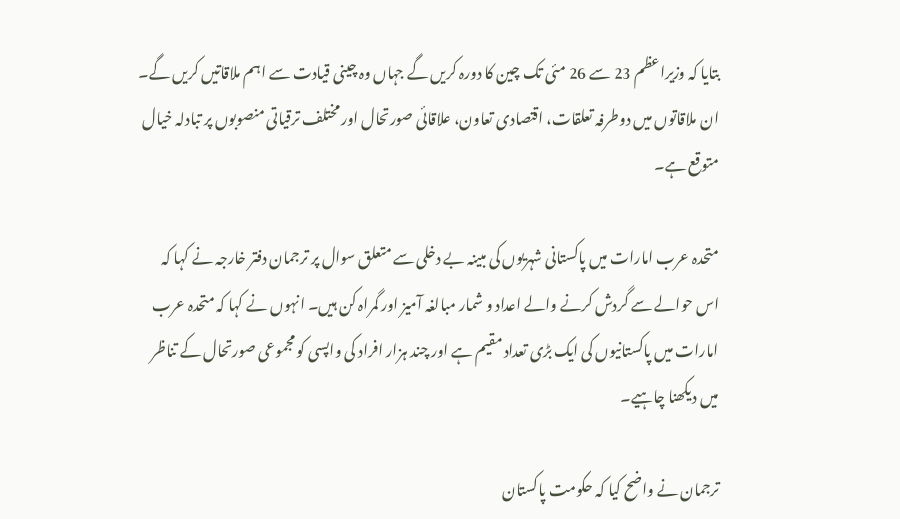بتایا کہ وزیراعظم 23 سے 26 مئی تک چین کا دورہ کریں گے جہاں وہ چینی قیادت سے اہم ملاقاتیں کریں گے۔ ان ملاقاتوں میں دوطرفہ تعلقات، اقتصادی تعاون، علاقائی صورتحال اور مختلف ترقیاتی منصوبوں پر تبادلہ خیال متوقع ہے۔

متحدہ عرب امارات میں پاکستانی شہریوں کی مبینہ بے دخلی سے متعلق سوال پر ترجمان دفتر خارجہ نے کہا کہ اس حوالے سے گردش کرنے والے اعداد و شمار مبالغہ آمیز اور گمراہ کن ہیں۔ انہوں نے کہا کہ متحدہ عرب امارات میں پاکستانیوں کی ایک بڑی تعداد مقیم ہے اور چند ہزار افراد کی واپسی کو مجموعی صورتحال کے تناظر میں دیکھنا چاہیے۔

ترجمان نے واضح کیا کہ حکومت پاکستان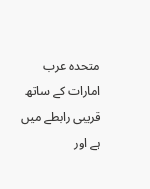متحدہ عرب امارات کے ساتھ قریبی رابطے میں ہے اور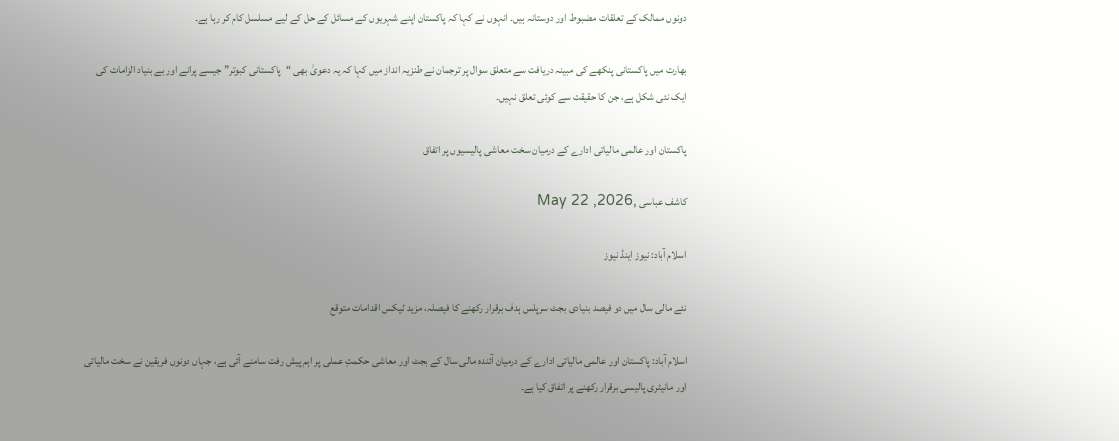دونوں ممالک کے تعلقات مضبوط اور دوستانہ ہیں۔ انہوں نے کہا کہ پاکستان اپنے شہریوں کے مسائل کے حل کے لیے مسلسل کام کر رہا ہے۔

بھارت میں پاکستانی پنکھے کی مبینہ دریافت سے متعلق سوال پر ترجمان نے طنزیہ انداز میں کہا کہ یہ دعویٰ بھی “پاکستانی کبوتر” جیسے پرانے اور بے بنیاد الزامات کی ایک نئی شکل ہے، جن کا حقیقت سے کوئی تعلق نہیں۔

پاکستان اور عالمی مالیاتی ادارے کے درمیان سخت معاشی پالیسیوں پر اتفاق

کاشف عباسی ,May 22 ,2026

اسلام آباد: نیوز اینڈ نیوز

نئے مالی سال میں دو فیصد بنیادی بجٹ سرپلس ہدف برقرار رکھنے کا فیصلہ، مزید ٹیکس اقدامات متوقع

اسلام آباد: پاکستان اور عالمی مالیاتی ادارے کے درمیان آئندہ مالی سال کے بجٹ اور معاشی حکمتِ عملی پر اہم پیش رفت سامنے آئی ہے، جہاں دونوں فریقین نے سخت مالیاتی اور مانیٹری پالیسی برقرار رکھنے پر اتفاق کیا ہے۔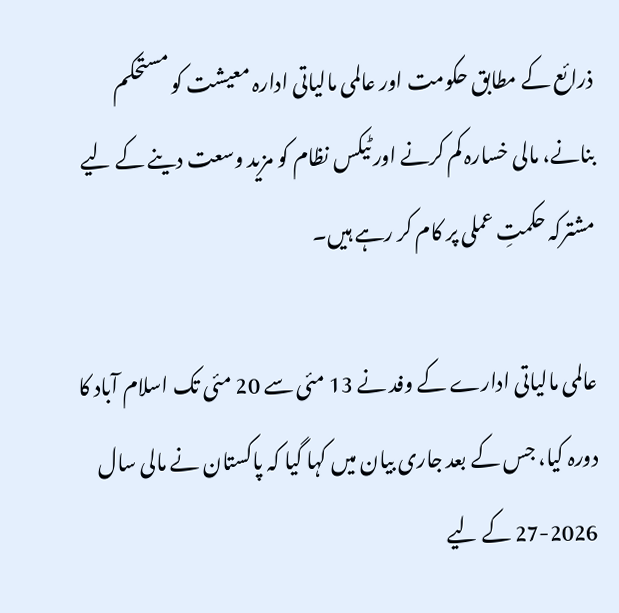ذرائع کے مطابق حکومت اور عالمی مالیاتی ادارہ معیشت کو مستحکم بنانے، مالی خسارہ کم کرنے اور ٹیکس نظام کو مزید وسعت دینے کے لیے مشترکہ حکمتِ عملی پر کام کر رہے ہیں۔

عالمی مالیاتی ادارے کے وفد نے 13 مئی سے 20 مئی تک اسلام آباد کا دورہ کیا، جس کے بعد جاری بیان میں کہا گیا کہ پاکستان نے مالی سال 2026-27 کے لیے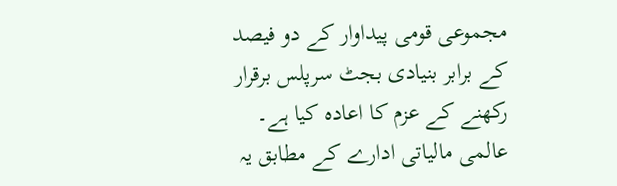مجموعی قومی پیداوار کے دو فیصد کے برابر بنیادی بجٹ سرپلس برقرار رکھنے کے عزم کا اعادہ کیا ہے۔ عالمی مالیاتی ادارے کے مطابق یہ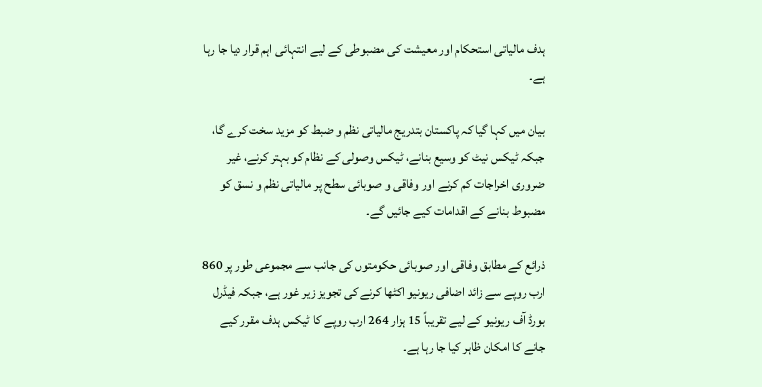ہدف مالیاتی استحکام اور معیشت کی مضبوطی کے لیے انتہائی اہم قرار دیا جا رہا ہے۔

بیان میں کہا گیا کہ پاکستان بتدریج مالیاتی نظم و ضبط کو مزید سخت کرے گا، جبکہ ٹیکس نیٹ کو وسیع بنانے، ٹیکس وصولی کے نظام کو بہتر کرنے، غیر ضروری اخراجات کم کرنے اور وفاقی و صوبائی سطح پر مالیاتی نظم و نسق کو مضبوط بنانے کے اقدامات کیے جائیں گے۔

ذرائع کے مطابق وفاقی اور صوبائی حکومتوں کی جانب سے مجموعی طور پر 860 ارب روپے سے زائد اضافی ریونیو اکٹھا کرنے کی تجویز زیر غور ہے، جبکہ فیڈرل بورڈ آف ریونیو کے لیے تقریباً 15 ہزار 264 ارب روپے کا ٹیکس ہدف مقرر کیے جانے کا امکان ظاہر کیا جا رہا ہے۔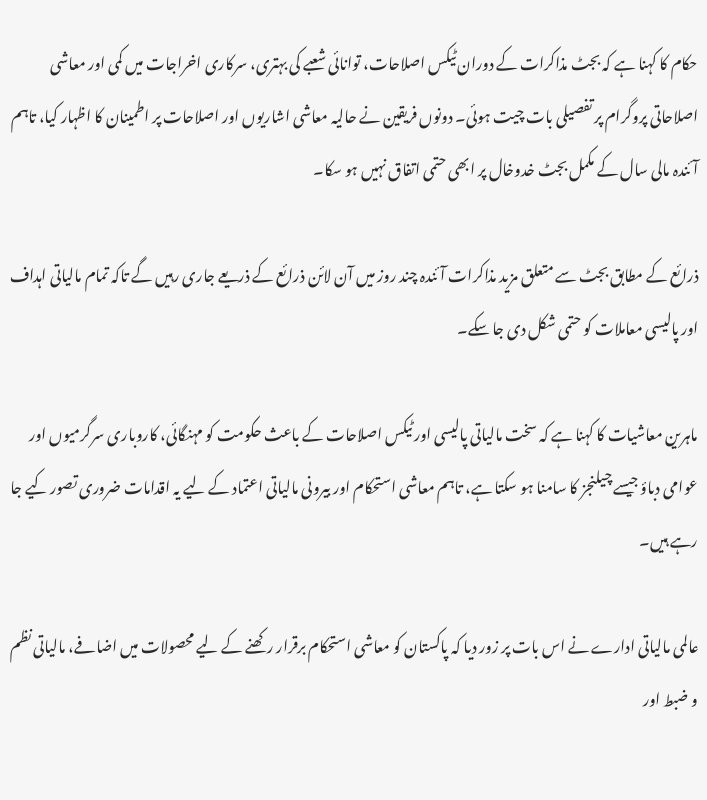حکام کا کہنا ہے کہ بجٹ مذاکرات کے دوران ٹیکس اصلاحات، توانائی شعبے کی بہتری، سرکاری اخراجات میں کمی اور معاشی اصلاحاتی پروگرام پر تفصیلی بات چیت ہوئی۔ دونوں فریقین نے حالیہ معاشی اشاریوں اور اصلاحات پر اطمینان کا اظہار کیا، تاہم آئندہ مالی سال کے مکمل بجٹ خدوخال پر ابھی حتمی اتفاق نہیں ہو سکا۔

ذرائع کے مطابق بجٹ سے متعلق مزید مذاکرات آئندہ چند روز میں آن لائن ذرائع کے ذریعے جاری رہیں گے تاکہ تمام مالیاتی اہداف اور پالیسی معاملات کو حتمی شکل دی جا سکے۔

ماہرین معاشیات کا کہنا ہے کہ سخت مالیاتی پالیسی اور ٹیکس اصلاحات کے باعث حکومت کو مہنگائی، کاروباری سرگرمیوں اور عوامی دباؤ جیسے چیلنجز کا سامنا ہو سکتا ہے، تاہم معاشی استحکام اور بیرونی مالیاتی اعتماد کے لیے یہ اقدامات ضروری تصور کیے جا رہے ہیں۔

عالمی مالیاتی ادارے نے اس بات پر زور دیا کہ پاکستان کو معاشی استحکام برقرار رکھنے کے لیے محصولات میں اضافے، مالیاتی نظم و ضبط اور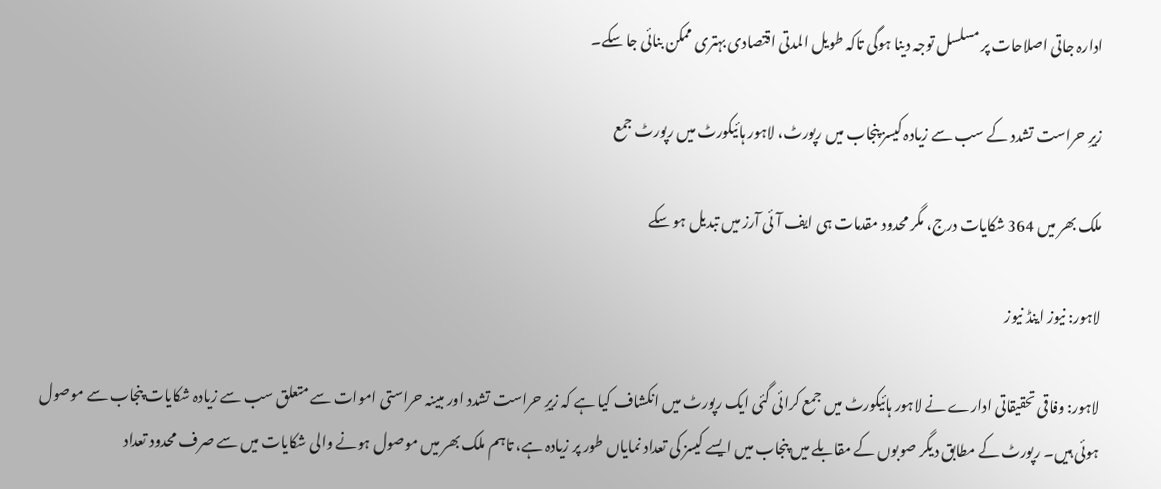ادارہ جاتی اصلاحات پر مسلسل توجہ دینا ہوگی تاکہ طویل المدتی اقتصادی بہتری ممکن بنائی جا سکے۔

زیرِ حراست تشدد کے سب سے زیادہ کیسز پنجاب میں رپورٹ، لاہور ہائیکورٹ میں رپورٹ جمع

ملک بھر میں 364 شکایات درج، مگر محدود مقدمات ہی ایف آئی آرز میں تبدیل ہو سکے

لاہور: نیوز اینڈ نیوز

لاہور: وفاقی تحقیقاتی ادارے نے لاہور ہائیکورٹ میں جمع کرائی گئی ایک رپورٹ میں انکشاف کیا ہے کہ زیرِ حراست تشدد اور مبینہ حراستی اموات سے متعلق سب سے زیادہ شکایات پنجاب سے موصول ہوئی ہیں۔ رپورٹ کے مطابق دیگر صوبوں کے مقابلے میں پنجاب میں ایسے کیسز کی تعداد نمایاں طور پر زیادہ ہے، تاہم ملک بھر میں موصول ہونے والی شکایات میں سے صرف محدود تعداد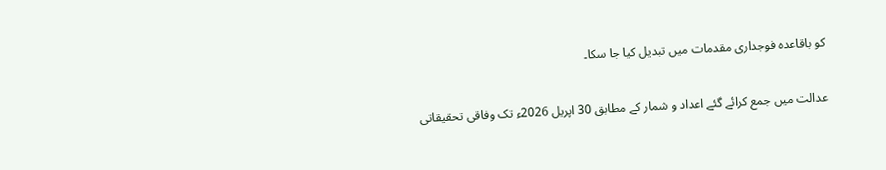کو باقاعدہ فوجداری مقدمات میں تبدیل کیا جا سکا۔

عدالت میں جمع کرائے گئے اعداد و شمار کے مطابق 30 اپریل 2026ء تک وفاقی تحقیقاتی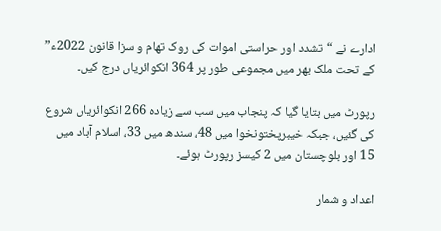ادارے نے “تشدد اور حراستی اموات کی روک تھام و سزا قانون 2022ء” کے تحت ملک بھر میں مجموعی طور پر 364 انکوائریاں درج کیں۔

رپورٹ میں بتایا گیا کہ پنجاب میں سب سے زیادہ 266 انکوائریاں شروع کی گئیں، جبکہ خیبرپختونخوا میں 48، سندھ میں 33، اسلام آباد میں 15 اور بلوچستان میں 2 کیسز رپورٹ ہوئے۔

اعداد و شمار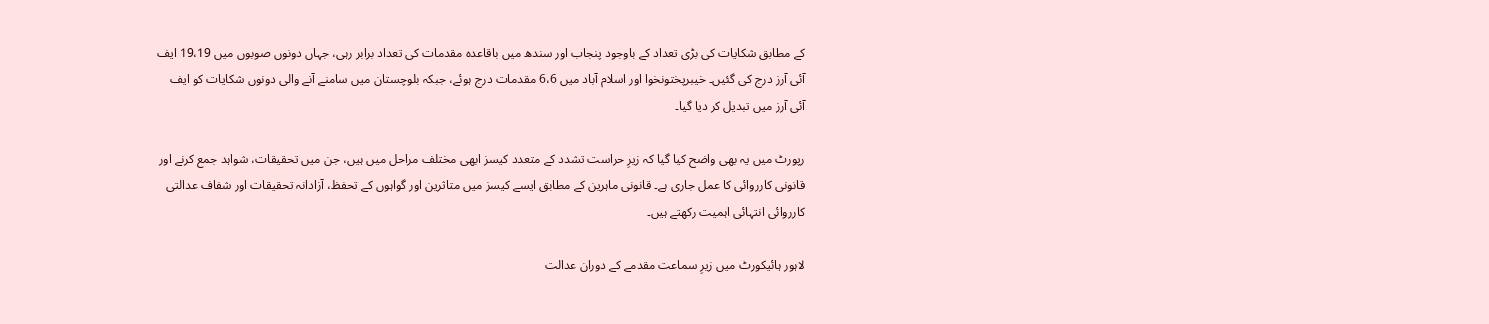کے مطابق شکایات کی بڑی تعداد کے باوجود پنجاب اور سندھ میں باقاعدہ مقدمات کی تعداد برابر رہی، جہاں دونوں صوبوں میں 19،19 ایف آئی آرز درج کی گئیں۔ خیبرپختونخوا اور اسلام آباد میں 6،6 مقدمات درج ہوئے، جبکہ بلوچستان میں سامنے آنے والی دونوں شکایات کو ایف آئی آرز میں تبدیل کر دیا گیا۔

رپورٹ میں یہ بھی واضح کیا گیا کہ زیرِ حراست تشدد کے متعدد کیسز ابھی مختلف مراحل میں ہیں، جن میں تحقیقات، شواہد جمع کرنے اور قانونی کارروائی کا عمل جاری ہے۔ قانونی ماہرین کے مطابق ایسے کیسز میں متاثرین اور گواہوں کے تحفظ، آزادانہ تحقیقات اور شفاف عدالتی کارروائی انتہائی اہمیت رکھتے ہیں۔

لاہور ہائیکورٹ میں زیرِ سماعت مقدمے کے دوران عدالت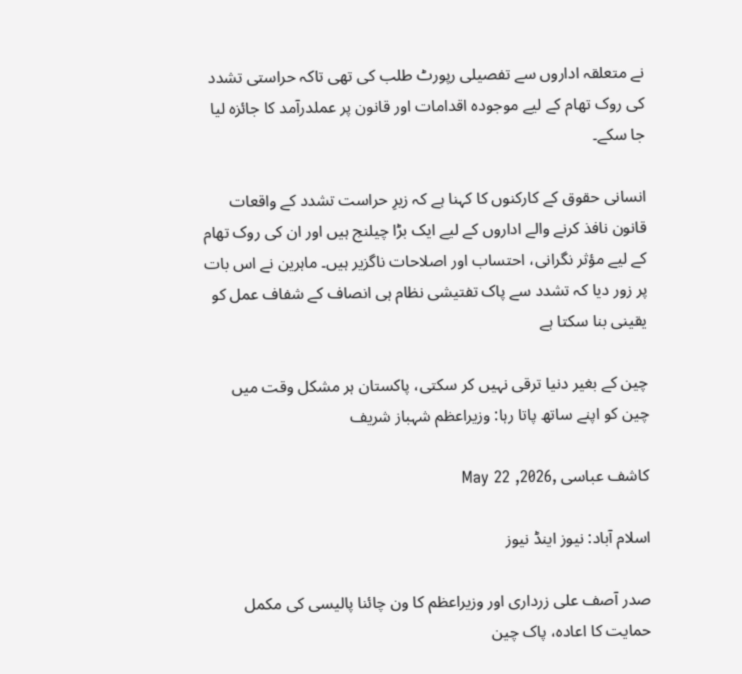نے متعلقہ اداروں سے تفصیلی رپورٹ طلب کی تھی تاکہ حراستی تشدد کی روک تھام کے لیے موجودہ اقدامات اور قانون پر عملدرآمد کا جائزہ لیا جا سکے۔

انسانی حقوق کے کارکنوں کا کہنا ہے کہ زیرِ حراست تشدد کے واقعات قانون نافذ کرنے والے اداروں کے لیے ایک بڑا چیلنج ہیں اور ان کی روک تھام کے لیے مؤثر نگرانی، احتساب اور اصلاحات ناگزیر ہیں۔ ماہرین نے اس بات پر زور دیا کہ تشدد سے پاک تفتیشی نظام ہی انصاف کے شفاف عمل کو یقینی بنا سکتا ہے

چین کے بغیر دنیا ترقی نہیں کر سکتی، پاکستان ہر مشکل وقت میں چین کو اپنے ساتھ پاتا رہا: وزیراعظم شہباز شریف

کاشف عباسی ,May 22 ,2026

اسلام آباد: نیوز اینڈ نیوز

صدر آصف علی زرداری اور وزیراعظم کا ون چائنا پالیسی کی مکمل حمایت کا اعادہ، پاک چین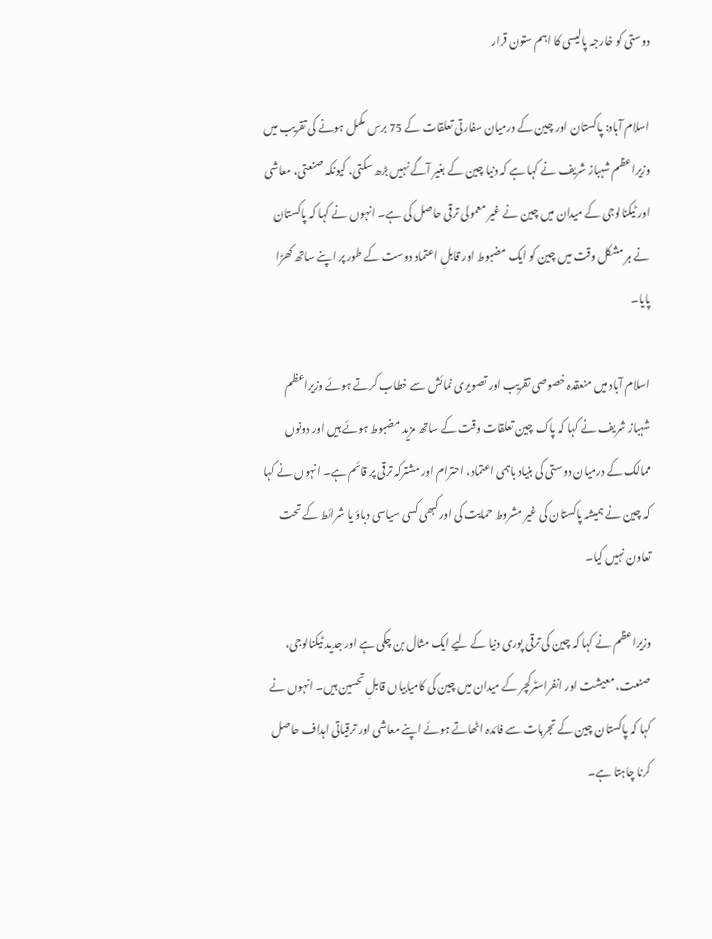دوستی کو خارجہ پالیسی کا اہم ستون قرار

اسلام آباد: پاکستان اور چین کے درمیان سفارتی تعلقات کے 75 برس مکمل ہونے کی تقریب میں وزیراعظم شہباز شریف نے کہا ہے کہ دنیا چین کے بغیر آگے نہیں بڑھ سکتی، کیونکہ صنعتی، معاشی اور ٹیکنالوجی کے میدان میں چین نے غیر معمولی ترقی حاصل کی ہے۔ انہوں نے کہا کہ پاکستان نے ہر مشکل وقت میں چین کو ایک مضبوط اور قابلِ اعتماد دوست کے طور پر اپنے ساتھ کھڑا پایا۔

اسلام آباد میں منعقدہ خصوصی تقریب اور تصویری نمائش سے خطاب کرتے ہوئے وزیراعظم شہباز شریف نے کہا کہ پاک چین تعلقات وقت کے ساتھ مزید مضبوط ہوئے ہیں اور دونوں ممالک کے درمیان دوستی کی بنیاد باہمی اعتماد، احترام اور مشترکہ ترقی پر قائم ہے۔ انہوں نے کہا کہ چین نے ہمیشہ پاکستان کی غیر مشروط حمایت کی اور کبھی کسی سیاسی دباؤ یا شرائط کے تحت تعاون نہیں کیا۔

وزیراعظم نے کہا کہ چین کی ترقی پوری دنیا کے لیے ایک مثال بن چکی ہے اور جدید ٹیکنالوجی، صنعت، معیشت اور انفراسٹرکچر کے میدان میں چین کی کامیابیاں قابلِ تحسین ہیں۔ انہوں نے کہا کہ پاکستان چین کے تجربات سے فائدہ اٹھاتے ہوئے اپنے معاشی اور ترقیاتی اہداف حاصل کرنا چاہتا ہے۔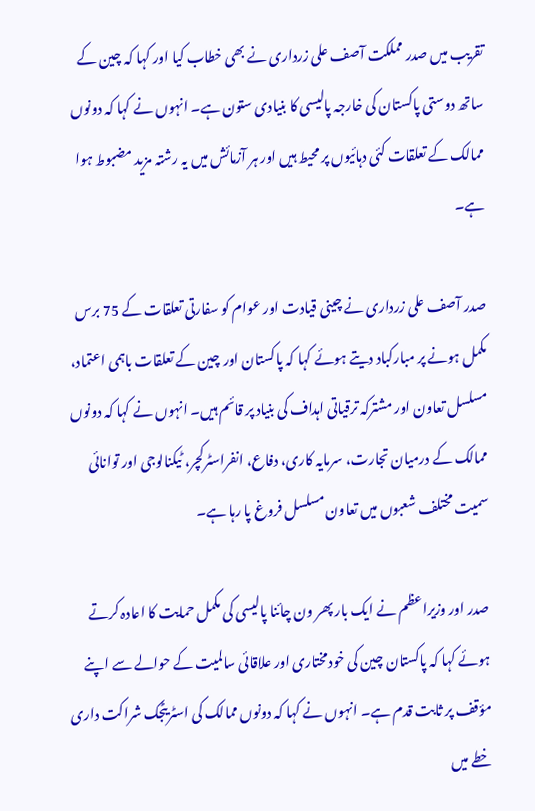تقریب میں صدر مملکت آصف علی زرداری نے بھی خطاب کیا اور کہا کہ چین کے ساتھ دوستی پاکستان کی خارجہ پالیسی کا بنیادی ستون ہے۔ انہوں نے کہا کہ دونوں ممالک کے تعلقات کئی دہائیوں پر محیط ہیں اور ہر آزمائش میں یہ رشتہ مزید مضبوط ہوا ہے۔

صدر آصف علی زرداری نے چینی قیادت اور عوام کو سفارتی تعلقات کے 75 برس مکمل ہونے پر مبارکباد دیتے ہوئے کہا کہ پاکستان اور چین کے تعلقات باہمی اعتماد، مسلسل تعاون اور مشترکہ ترقیاتی اہداف کی بنیاد پر قائم ہیں۔ انہوں نے کہا کہ دونوں ممالک کے درمیان تجارت، سرمایہ کاری، دفاع، انفراسٹرکچر، ٹیکنالوجی اور توانائی سمیت مختلف شعبوں میں تعاون مسلسل فروغ پا رہا ہے۔

صدر اور وزیراعظم نے ایک بار پھر ون چائنا پالیسی کی مکمل حمایت کا اعادہ کرتے ہوئے کہا کہ پاکستان چین کی خودمختاری اور علاقائی سالمیت کے حوالے سے اپنے مؤقف پر ثابت قدم ہے۔ انہوں نے کہا کہ دونوں ممالک کی اسٹریٹجک شراکت داری خطے میں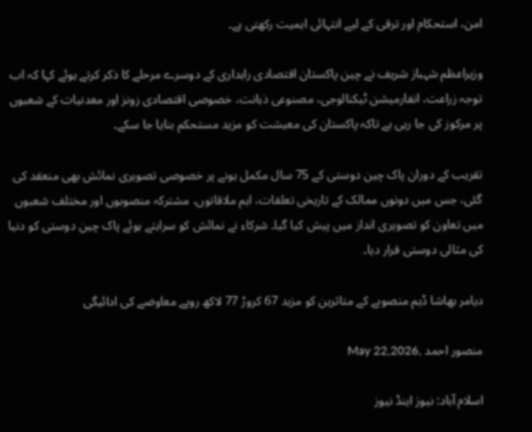امن، استحکام اور ترقی کے لیے انتہائی اہمیت رکھتی ہے۔

وزیراعظم شہباز شریف نے چین پاکستان اقتصادی راہداری کے دوسرے مرحلے کا ذکر کرتے ہوئے کہا کہ اب توجہ زراعت، انفارمیشن ٹیکنالوجی، مصنوعی ذہانت، خصوصی اقتصادی زونز اور معدنیات کے شعبوں پر مرکوز کی جا رہی ہے تاکہ پاکستان کی معیشت کو مزید مستحکم بنایا جا سکے۔

تقریب کے دوران پاک چین دوستی کے 75 سال مکمل ہونے پر خصوصی تصویری نمائش بھی منعقد کی گئی، جس میں دونوں ممالک کے تاریخی تعلقات، اہم ملاقاتوں، مشترکہ منصوبوں اور مختلف شعبوں میں تعاون کو تصویری انداز میں پیش کیا گیا۔ شرکاء نے نمائش کو سراہتے ہوئے پاک چین دوستی کو دنیا کی مثالی دوستی قرار دیا۔

دیامر بھاشا ڈیم منصوبے کے متاثرین کو مزید 67 کروڑ 77 لاکھ روپے معاوضے کی ادائیگی

منصور احمد ,May 22,2026

اسلام آباد: نیوز اینڈ نیوز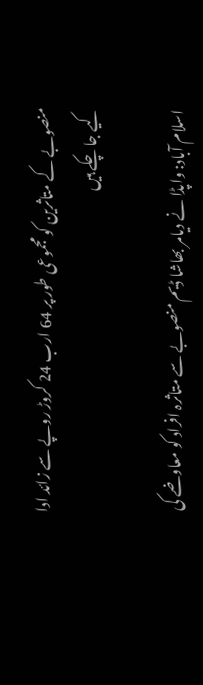منصوبے کے متاثرین کو مجموعی طور پر 64 ارب 24 کروڑ روپے سے زائد ادا کیے جا چکے ہیں

اسلام آباد: واپڈا نے دیامر بھاشا ڈیم منصوبے سے متاثرہ افراد کو معاوضے کی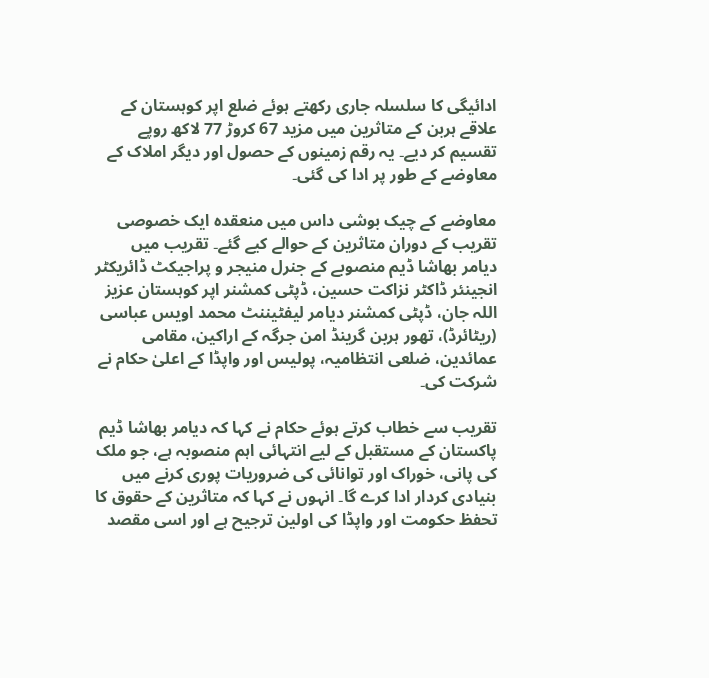ادائیگی کا سلسلہ جاری رکھتے ہوئے ضلع اپر کوہستان کے علاقے ہربن کے متاثرین میں مزید 67 کروڑ 77 لاکھ روپے تقسیم کر دیے۔ یہ رقم زمینوں کے حصول اور دیگر املاک کے معاوضے کے طور پر ادا کی گئی۔

معاوضے کے چیک بوشی داس میں منعقدہ ایک خصوصی تقریب کے دوران متاثرین کے حوالے کیے گئے۔ تقریب میں دیامر بھاشا ڈیم منصوبے کے جنرل منیجر و پراجیکٹ ڈائریکٹر انجینئر ڈاکٹر نزاکت حسین، ڈپٹی کمشنر اپر کوہستان عزیز اللہ جان، ڈپٹی کمشنر دیامر لیفٹیننٹ محمد اویس عباسی (ریٹائرڈ)، تھور ہربن گرینڈ امن جرگہ کے اراکین، مقامی عمائدین، ضلعی انتظامیہ، پولیس اور واپڈا کے اعلیٰ حکام نے شرکت کی۔

تقریب سے خطاب کرتے ہوئے حکام نے کہا کہ دیامر بھاشا ڈیم پاکستان کے مستقبل کے لیے انتہائی اہم منصوبہ ہے، جو ملک کی پانی، خوراک اور توانائی کی ضروریات پوری کرنے میں بنیادی کردار ادا کرے گا۔ انہوں نے کہا کہ متاثرین کے حقوق کا تحفظ حکومت اور واپڈا کی اولین ترجیح ہے اور اسی مقصد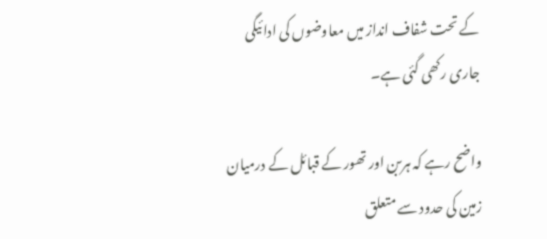کے تحت شفاف انداز میں معاوضوں کی ادائیگی جاری رکھی گئی ہے۔

واضح رہے کہ ہربن اور تھور کے قبائل کے درمیان زمین کی حدود سے متعلق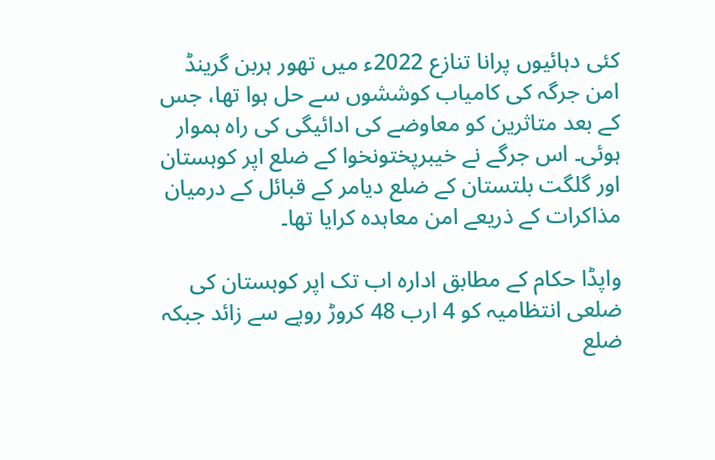کئی دہائیوں پرانا تنازع 2022ء میں تھور ہربن گرینڈ امن جرگہ کی کامیاب کوششوں سے حل ہوا تھا، جس کے بعد متاثرین کو معاوضے کی ادائیگی کی راہ ہموار ہوئی۔ اس جرگے نے خیبرپختونخوا کے ضلع اپر کوہستان اور گلگت بلتستان کے ضلع دیامر کے قبائل کے درمیان مذاکرات کے ذریعے امن معاہدہ کرایا تھا۔

واپڈا حکام کے مطابق ادارہ اب تک اپر کوہستان کی ضلعی انتظامیہ کو 4 ارب 48 کروڑ روپے سے زائد جبکہ ضلع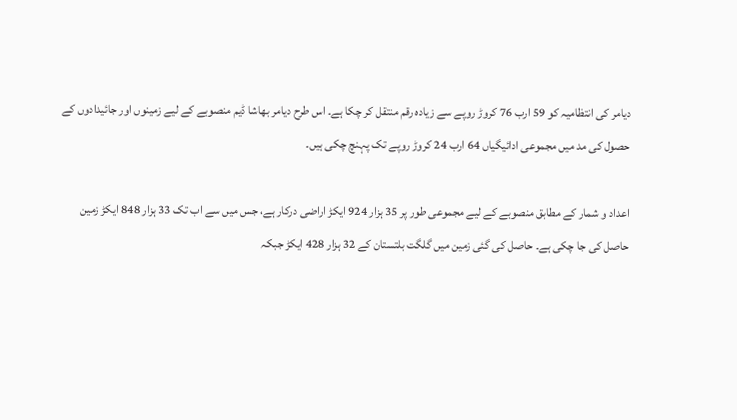دیامر کی انتظامیہ کو 59 ارب 76 کروڑ روپے سے زیادہ رقم منتقل کر چکا ہے۔ اس طرح دیامر بھاشا ڈیم منصوبے کے لیے زمینوں اور جائیدادوں کے حصول کی مد میں مجموعی ادائیگیاں 64 ارب 24 کروڑ روپے تک پہنچ چکی ہیں۔

اعداد و شمار کے مطابق منصوبے کے لیے مجموعی طور پر 35 ہزار 924 ایکڑ اراضی درکار ہے، جس میں سے اب تک 33 ہزار 848 ایکڑ زمین حاصل کی جا چکی ہے۔ حاصل کی گئی زمین میں گلگت بلتستان کے 32 ہزار 428 ایکڑ جبکہ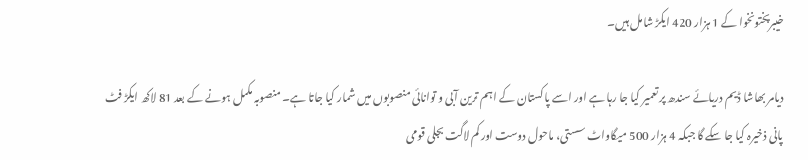خیبرپختونخوا کے 1 ہزار 420 ایکڑ شامل ہیں۔

دیامر بھاشا ڈیم دریائے سندھ پر تعمیر کیا جا رہا ہے اور اسے پاکستان کے اہم ترین آبی و توانائی منصوبوں میں شمار کیا جاتا ہے۔ منصوبہ مکمل ہونے کے بعد 81 لاکھ ایکڑ فٹ پانی ذخیرہ کیا جا سکے گا جبکہ 4 ہزار 500 میگاواٹ سستی، ماحول دوست اور کم لاگت بجلی قومی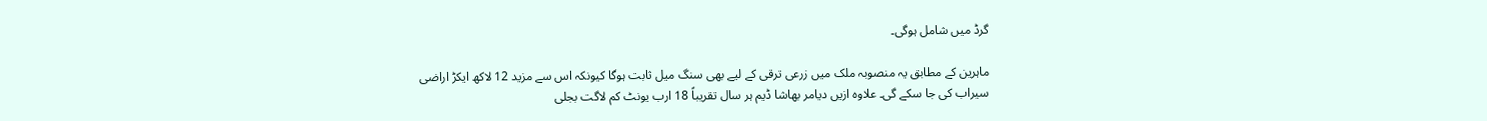گرڈ میں شامل ہوگی۔

ماہرین کے مطابق یہ منصوبہ ملک میں زرعی ترقی کے لیے بھی سنگ میل ثابت ہوگا کیونکہ اس سے مزید 12 لاکھ ایکڑ اراضی سیراب کی جا سکے گی۔ علاوہ ازیں دیامر بھاشا ڈیم ہر سال تقریباً 18 ارب یونٹ کم لاگت بجلی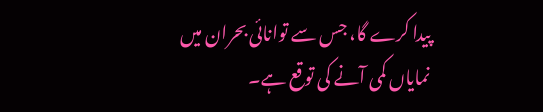پیدا کرے گا، جس سے توانائی بحران میں نمایاں کمی آنے کی توقع ہے۔